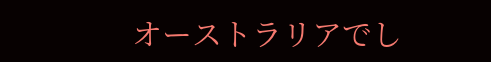オーストラリアでし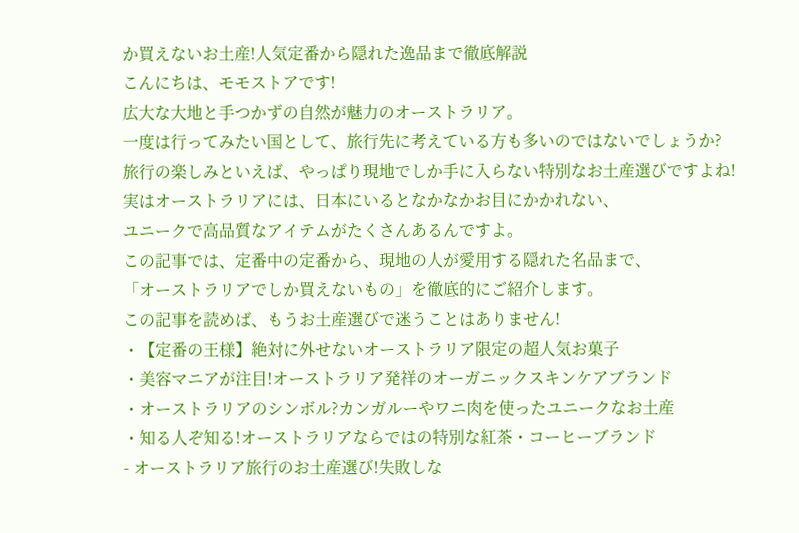か買えないお土産!人気定番から隠れた逸品まで徹底解説
こんにちは、モモストアです!
広大な大地と手つかずの自然が魅力のオーストラリア。
一度は行ってみたい国として、旅行先に考えている方も多いのではないでしょうか?
旅行の楽しみといえば、やっぱり現地でしか手に入らない特別なお土産選びですよね!
実はオーストラリアには、日本にいるとなかなかお目にかかれない、
ユニークで高品質なアイテムがたくさんあるんですよ。
この記事では、定番中の定番から、現地の人が愛用する隠れた名品まで、
「オーストラリアでしか買えないもの」を徹底的にご紹介します。
この記事を読めば、もうお土産選びで迷うことはありません!
・【定番の王様】絶対に外せないオーストラリア限定の超人気お菓子
・美容マニアが注目!オーストラリア発祥のオーガニックスキンケアブランド
・オーストラリアのシンボル?カンガルーやワニ肉を使ったユニークなお土産
・知る人ぞ知る!オーストラリアならではの特別な紅茶・コーヒーブランド
- オーストラリア旅行のお土産選び!失敗しな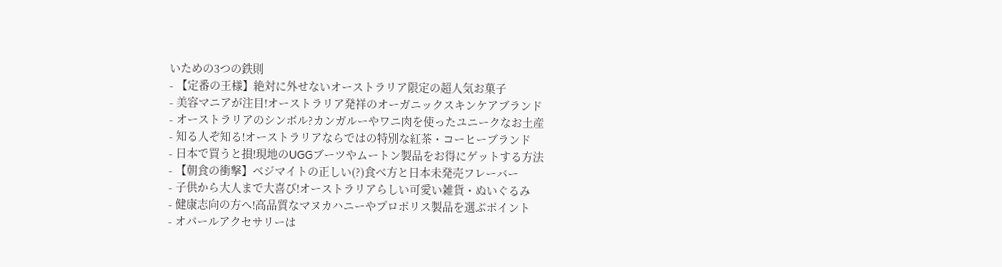いための3つの鉄則
- 【定番の王様】絶対に外せないオーストラリア限定の超人気お菓子
- 美容マニアが注目!オーストラリア発祥のオーガニックスキンケアブランド
- オーストラリアのシンボル?カンガルーやワニ肉を使ったユニークなお土産
- 知る人ぞ知る!オーストラリアならではの特別な紅茶・コーヒーブランド
- 日本で買うと損!現地のUGGブーツやムートン製品をお得にゲットする方法
- 【朝食の衝撃】ベジマイトの正しい(?)食べ方と日本未発売フレーバー
- 子供から大人まで大喜び!オーストラリアらしい可愛い雑貨・ぬいぐるみ
- 健康志向の方へ!高品質なマヌカハニーやプロポリス製品を選ぶポイント
- オパールアクセサリーは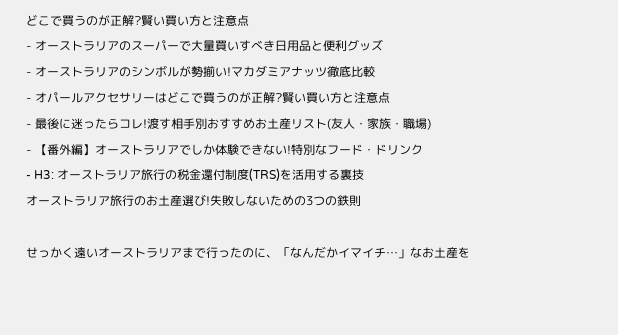どこで買うのが正解?賢い買い方と注意点
- オーストラリアのスーパーで大量買いすべき日用品と便利グッズ
- オーストラリアのシンボルが勢揃い!マカダミアナッツ徹底比較
- オパールアクセサリーはどこで買うのが正解?賢い買い方と注意点
- 最後に迷ったらコレ!渡す相手別おすすめお土産リスト(友人・家族・職場)
- 【番外編】オーストラリアでしか体験できない!特別なフード・ドリンク
- H3: オーストラリア旅行の税金還付制度(TRS)を活用する裏技
オーストラリア旅行のお土産選び!失敗しないための3つの鉄則

せっかく遠いオーストラリアまで行ったのに、「なんだかイマイチ…」なお土産を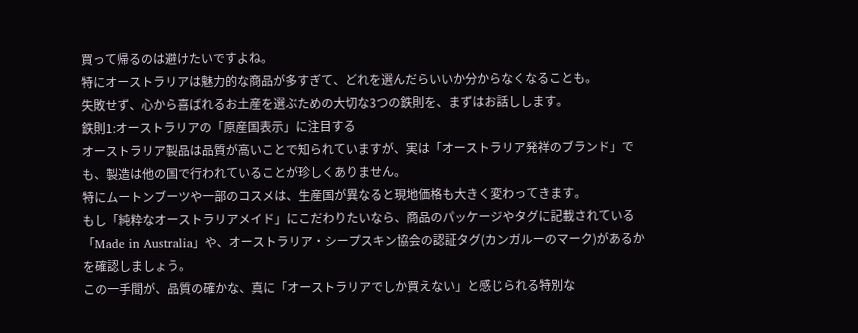買って帰るのは避けたいですよね。
特にオーストラリアは魅力的な商品が多すぎて、どれを選んだらいいか分からなくなることも。
失敗せず、心から喜ばれるお土産を選ぶための大切な3つの鉄則を、まずはお話しします。
鉄則1:オーストラリアの「原産国表示」に注目する
オーストラリア製品は品質が高いことで知られていますが、実は「オーストラリア発祥のブランド」でも、製造は他の国で行われていることが珍しくありません。
特にムートンブーツや一部のコスメは、生産国が異なると現地価格も大きく変わってきます。
もし「純粋なオーストラリアメイド」にこだわりたいなら、商品のパッケージやタグに記載されている
「Made in Australia」や、オーストラリア・シープスキン協会の認証タグ(カンガルーのマーク)があるかを確認しましょう。
この一手間が、品質の確かな、真に「オーストラリアでしか買えない」と感じられる特別な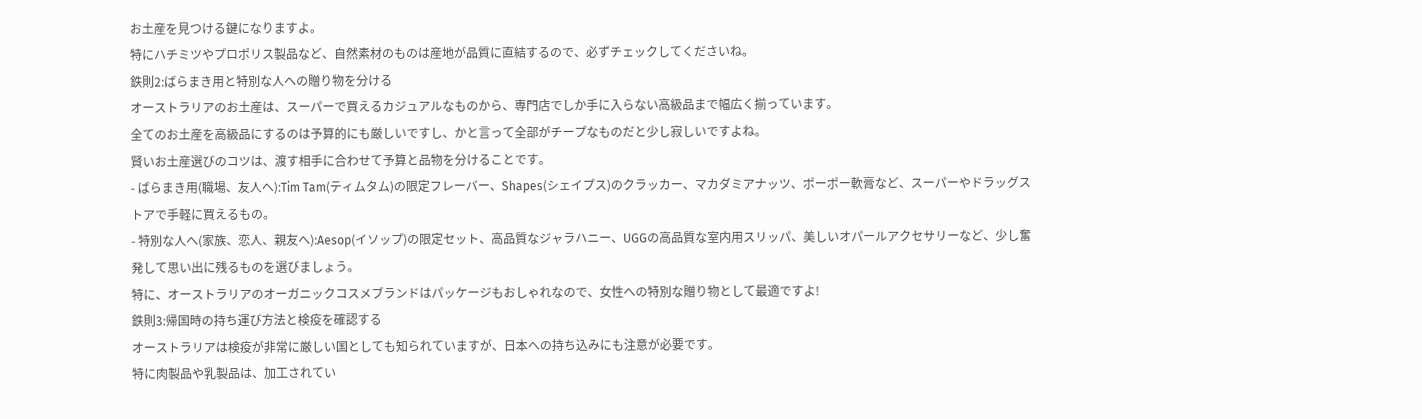お土産を見つける鍵になりますよ。
特にハチミツやプロポリス製品など、自然素材のものは産地が品質に直結するので、必ずチェックしてくださいね。
鉄則2:ばらまき用と特別な人への贈り物を分ける
オーストラリアのお土産は、スーパーで買えるカジュアルなものから、専門店でしか手に入らない高級品まで幅広く揃っています。
全てのお土産を高級品にするのは予算的にも厳しいですし、かと言って全部がチープなものだと少し寂しいですよね。
賢いお土産選びのコツは、渡す相手に合わせて予算と品物を分けることです。
- ばらまき用(職場、友人へ):Tim Tam(ティムタム)の限定フレーバー、Shapes(シェイプス)のクラッカー、マカダミアナッツ、ポーポー軟膏など、スーパーやドラッグストアで手軽に買えるもの。
- 特別な人へ(家族、恋人、親友へ):Aesop(イソップ)の限定セット、高品質なジャラハニー、UGGの高品質な室内用スリッパ、美しいオパールアクセサリーなど、少し奮発して思い出に残るものを選びましょう。
特に、オーストラリアのオーガニックコスメブランドはパッケージもおしゃれなので、女性への特別な贈り物として最適ですよ!
鉄則3:帰国時の持ち運び方法と検疫を確認する
オーストラリアは検疫が非常に厳しい国としても知られていますが、日本への持ち込みにも注意が必要です。
特に肉製品や乳製品は、加工されてい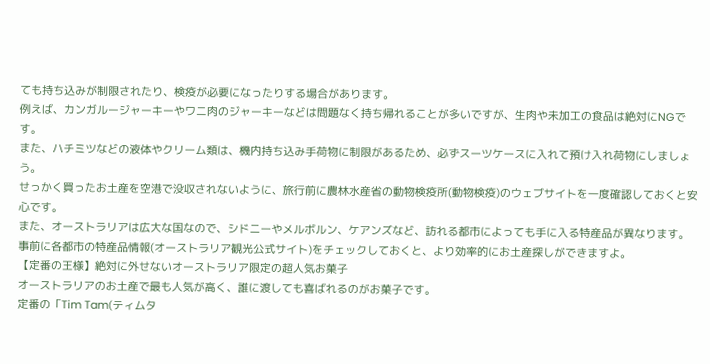ても持ち込みが制限されたり、検疫が必要になったりする場合があります。
例えば、カンガルージャーキーやワニ肉のジャーキーなどは問題なく持ち帰れることが多いですが、生肉や未加工の食品は絶対にNGです。
また、ハチミツなどの液体やクリーム類は、機内持ち込み手荷物に制限があるため、必ずスーツケースに入れて預け入れ荷物にしましょう。
せっかく買ったお土産を空港で没収されないように、旅行前に農林水産省の動物検疫所(動物検疫)のウェブサイトを一度確認しておくと安心です。
また、オーストラリアは広大な国なので、シドニーやメルボルン、ケアンズなど、訪れる都市によっても手に入る特産品が異なります。
事前に各都市の特産品情報(オーストラリア観光公式サイト)をチェックしておくと、より効率的にお土産探しができますよ。
【定番の王様】絶対に外せないオーストラリア限定の超人気お菓子
オーストラリアのお土産で最も人気が高く、誰に渡しても喜ばれるのがお菓子です。
定番の「Tim Tam(ティムタ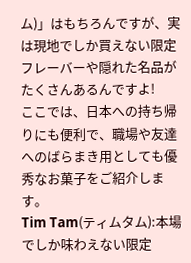ム)」はもちろんですが、実は現地でしか買えない限定フレーバーや隠れた名品がたくさんあるんですよ!
ここでは、日本への持ち帰りにも便利で、職場や友達へのばらまき用としても優秀なお菓子をご紹介します。
Tim Tam(ティムタム):本場でしか味わえない限定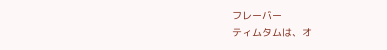フレーバー
ティムタムは、オ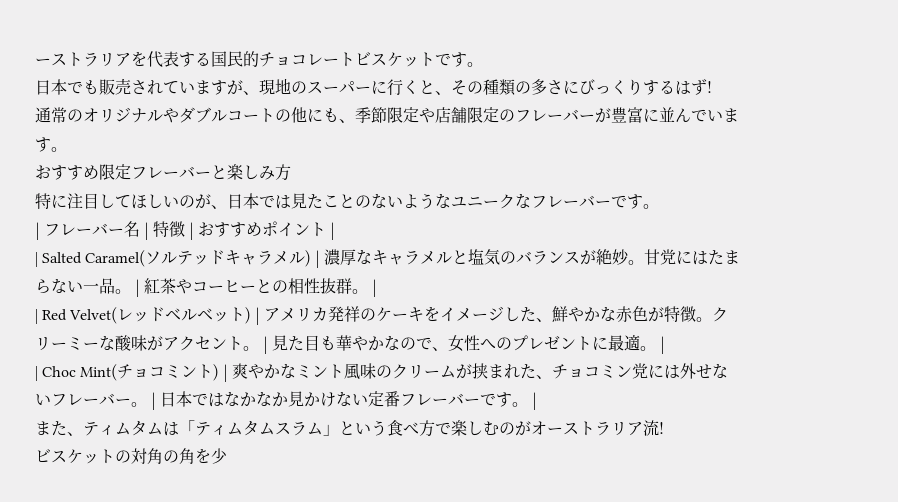ーストラリアを代表する国民的チョコレートビスケットです。
日本でも販売されていますが、現地のスーパーに行くと、その種類の多さにびっくりするはず!
通常のオリジナルやダブルコートの他にも、季節限定や店舗限定のフレーバーが豊富に並んでいます。
おすすめ限定フレーバーと楽しみ方
特に注目してほしいのが、日本では見たことのないようなユニークなフレーバーです。
| フレーバー名 | 特徴 | おすすめポイント |
| Salted Caramel(ソルテッドキャラメル) | 濃厚なキャラメルと塩気のバランスが絶妙。甘党にはたまらない一品。 | 紅茶やコーヒーとの相性抜群。 |
| Red Velvet(レッドベルベット) | アメリカ発祥のケーキをイメージした、鮮やかな赤色が特徴。クリーミーな酸味がアクセント。 | 見た目も華やかなので、女性へのプレゼントに最適。 |
| Choc Mint(チョコミント) | 爽やかなミント風味のクリームが挟まれた、チョコミン党には外せないフレーバー。 | 日本ではなかなか見かけない定番フレーバーです。 |
また、ティムタムは「ティムタムスラム」という食べ方で楽しむのがオーストラリア流!
ビスケットの対角の角を少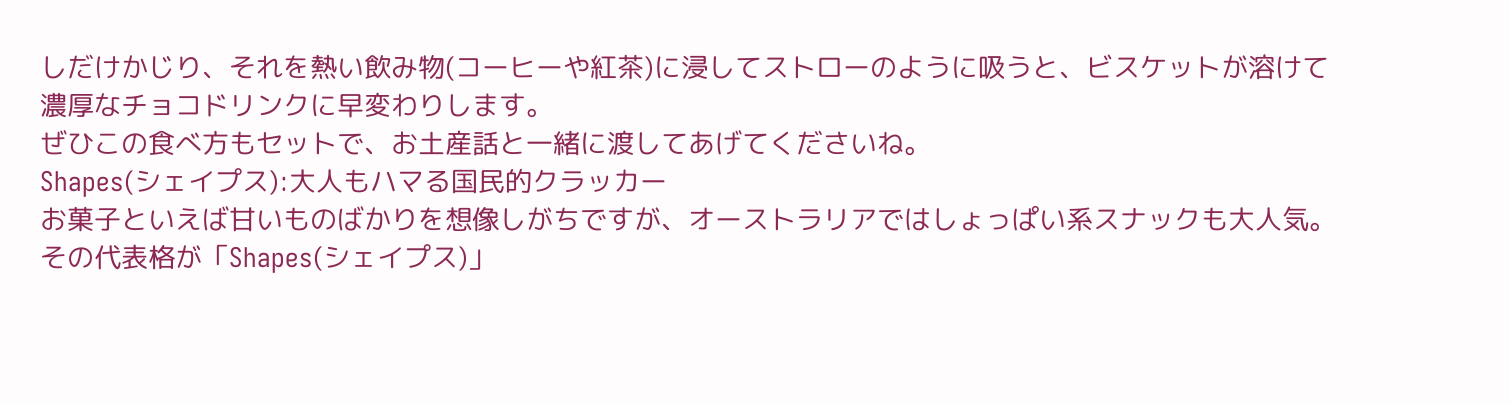しだけかじり、それを熱い飲み物(コーヒーや紅茶)に浸してストローのように吸うと、ビスケットが溶けて濃厚なチョコドリンクに早変わりします。
ぜひこの食べ方もセットで、お土産話と一緒に渡してあげてくださいね。
Shapes(シェイプス):大人もハマる国民的クラッカー
お菓子といえば甘いものばかりを想像しがちですが、オーストラリアではしょっぱい系スナックも大人気。
その代表格が「Shapes(シェイプス)」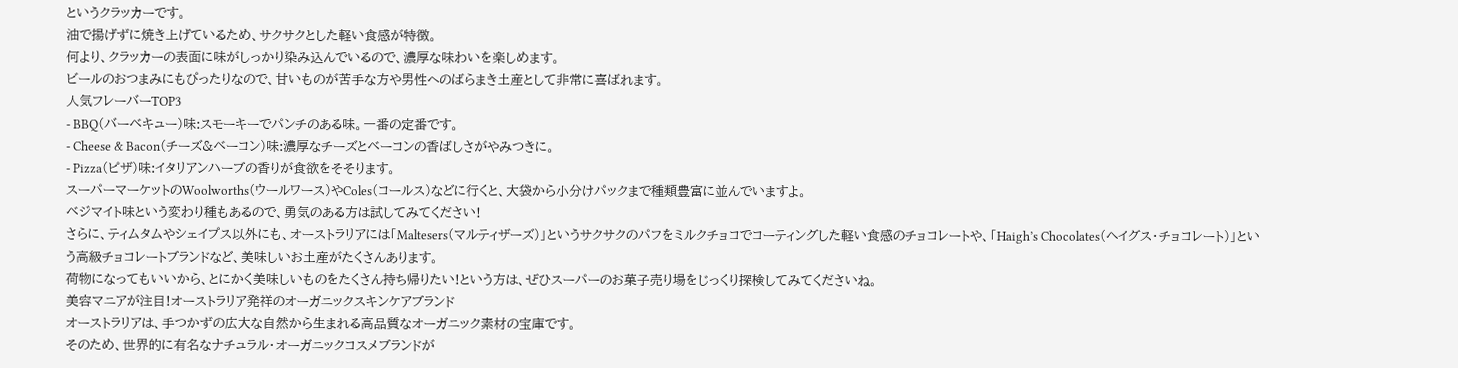というクラッカーです。
油で揚げずに焼き上げているため、サクサクとした軽い食感が特徴。
何より、クラッカーの表面に味がしっかり染み込んでいるので、濃厚な味わいを楽しめます。
ビールのおつまみにもぴったりなので、甘いものが苦手な方や男性へのばらまき土産として非常に喜ばれます。
人気フレーバーTOP3
- BBQ(バーベキュー)味:スモーキーでパンチのある味。一番の定番です。
- Cheese & Bacon(チーズ&ベーコン)味:濃厚なチーズとベーコンの香ばしさがやみつきに。
- Pizza(ピザ)味:イタリアンハーブの香りが食欲をそそります。
スーパーマーケットのWoolworths(ウールワース)やColes(コールス)などに行くと、大袋から小分けパックまで種類豊富に並んでいますよ。
ベジマイト味という変わり種もあるので、勇気のある方は試してみてください!
さらに、ティムタムやシェイプス以外にも、オーストラリアには「Maltesers(マルティザーズ)」というサクサクのパフをミルクチョコでコーティングした軽い食感のチョコレートや、「Haigh’s Chocolates(ヘイグス・チョコレート)」という高級チョコレートブランドなど、美味しいお土産がたくさんあります。
荷物になってもいいから、とにかく美味しいものをたくさん持ち帰りたい!という方は、ぜひスーパーのお菓子売り場をじっくり探検してみてくださいね。
美容マニアが注目!オーストラリア発祥のオーガニックスキンケアブランド
オーストラリアは、手つかずの広大な自然から生まれる高品質なオーガニック素材の宝庫です。
そのため、世界的に有名なナチュラル・オーガニックコスメブランドが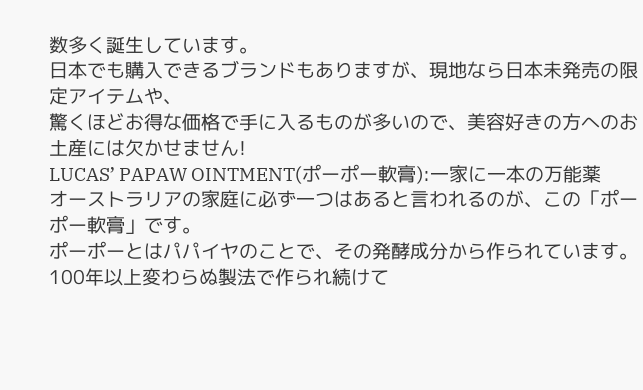数多く誕生しています。
日本でも購入できるブランドもありますが、現地なら日本未発売の限定アイテムや、
驚くほどお得な価格で手に入るものが多いので、美容好きの方へのお土産には欠かせません!
LUCAS’ PAPAW OINTMENT(ポーポー軟膏):一家に一本の万能薬
オーストラリアの家庭に必ず一つはあると言われるのが、この「ポーポー軟膏」です。
ポーポーとはパパイヤのことで、その発酵成分から作られています。
100年以上変わらぬ製法で作られ続けて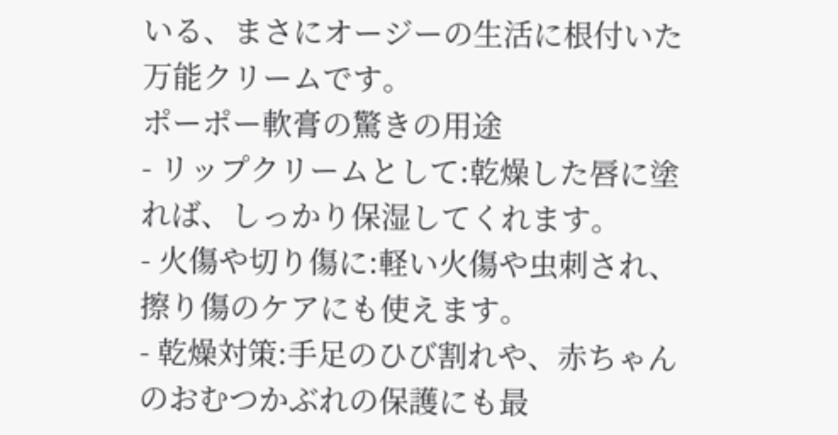いる、まさにオージーの生活に根付いた万能クリームです。
ポーポー軟膏の驚きの用途
- リップクリームとして:乾燥した唇に塗れば、しっかり保湿してくれます。
- 火傷や切り傷に:軽い火傷や虫刺され、擦り傷のケアにも使えます。
- 乾燥対策:手足のひび割れや、赤ちゃんのおむつかぶれの保護にも最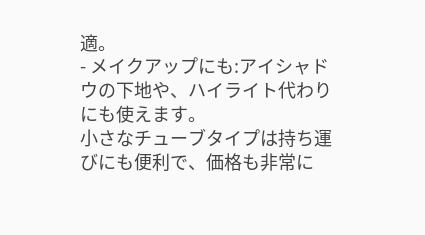適。
- メイクアップにも:アイシャドウの下地や、ハイライト代わりにも使えます。
小さなチューブタイプは持ち運びにも便利で、価格も非常に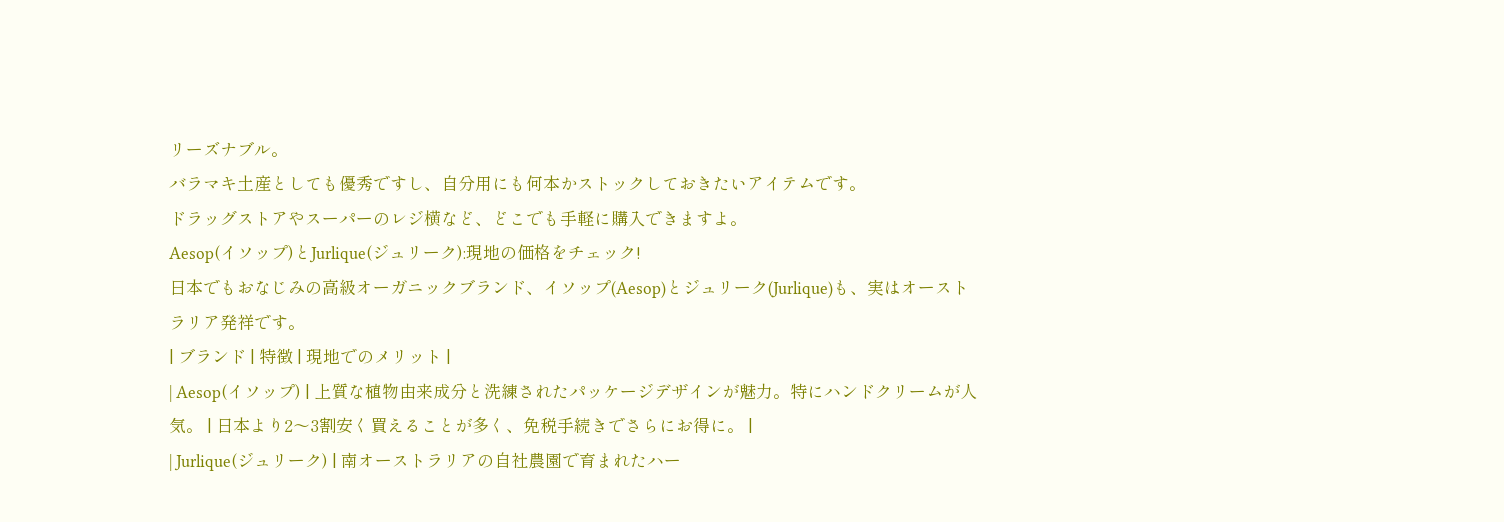リーズナブル。
バラマキ土産としても優秀ですし、自分用にも何本かストックしておきたいアイテムです。
ドラッグストアやスーパーのレジ横など、どこでも手軽に購入できますよ。
Aesop(イソップ)とJurlique(ジュリーク):現地の価格をチェック!
日本でもおなじみの高級オーガニックブランド、イソップ(Aesop)とジュリーク(Jurlique)も、実はオーストラリア発祥です。
| ブランド | 特徴 | 現地でのメリット |
| Aesop(イソップ) | 上質な植物由来成分と洗練されたパッケージデザインが魅力。特にハンドクリームが人気。 | 日本より2〜3割安く買えることが多く、免税手続きでさらにお得に。 |
| Jurlique(ジュリーク) | 南オーストラリアの自社農園で育まれたハー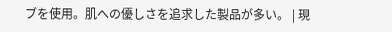ブを使用。肌への優しさを追求した製品が多い。 | 現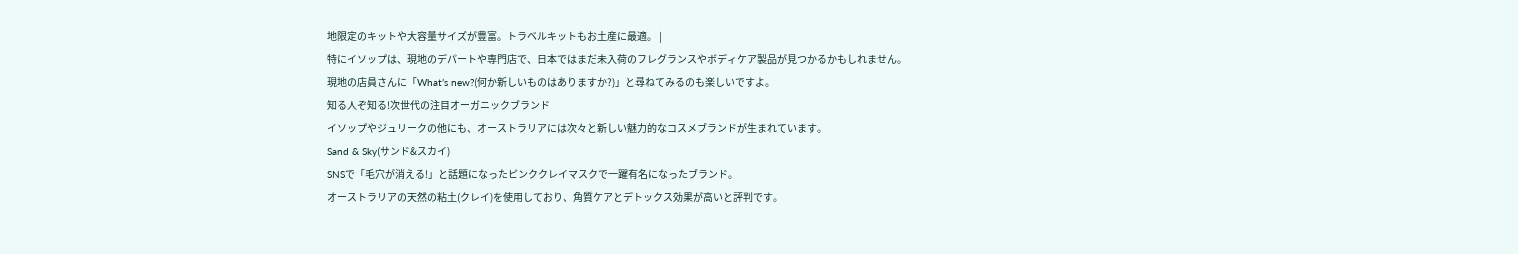地限定のキットや大容量サイズが豊富。トラベルキットもお土産に最適。 |
特にイソップは、現地のデパートや専門店で、日本ではまだ未入荷のフレグランスやボディケア製品が見つかるかもしれません。
現地の店員さんに「What’s new?(何か新しいものはありますか?)」と尋ねてみるのも楽しいですよ。
知る人ぞ知る!次世代の注目オーガニックブランド
イソップやジュリークの他にも、オーストラリアには次々と新しい魅力的なコスメブランドが生まれています。
Sand & Sky(サンド&スカイ)
SNSで「毛穴が消える!」と話題になったピンククレイマスクで一躍有名になったブランド。
オーストラリアの天然の粘土(クレイ)を使用しており、角質ケアとデトックス効果が高いと評判です。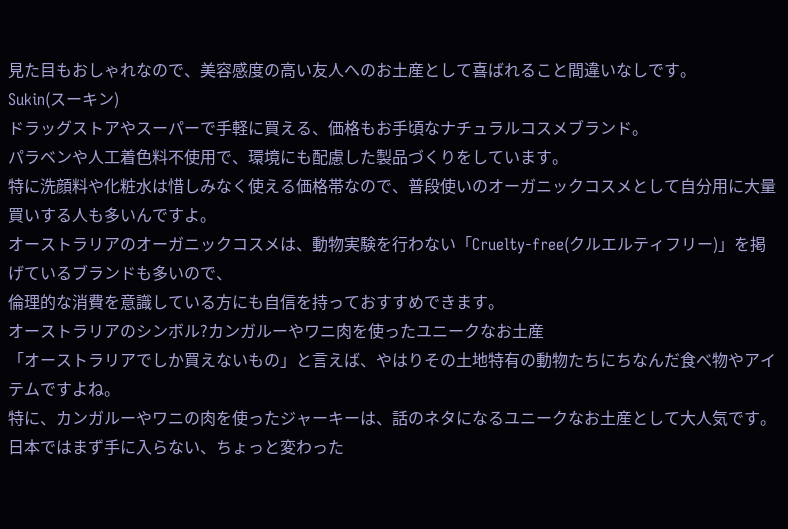見た目もおしゃれなので、美容感度の高い友人へのお土産として喜ばれること間違いなしです。
Sukin(スーキン)
ドラッグストアやスーパーで手軽に買える、価格もお手頃なナチュラルコスメブランド。
パラベンや人工着色料不使用で、環境にも配慮した製品づくりをしています。
特に洗顔料や化粧水は惜しみなく使える価格帯なので、普段使いのオーガニックコスメとして自分用に大量買いする人も多いんですよ。
オーストラリアのオーガニックコスメは、動物実験を行わない「Cruelty-free(クルエルティフリー)」を掲げているブランドも多いので、
倫理的な消費を意識している方にも自信を持っておすすめできます。
オーストラリアのシンボル?カンガルーやワニ肉を使ったユニークなお土産
「オーストラリアでしか買えないもの」と言えば、やはりその土地特有の動物たちにちなんだ食べ物やアイテムですよね。
特に、カンガルーやワニの肉を使ったジャーキーは、話のネタになるユニークなお土産として大人気です。
日本ではまず手に入らない、ちょっと変わった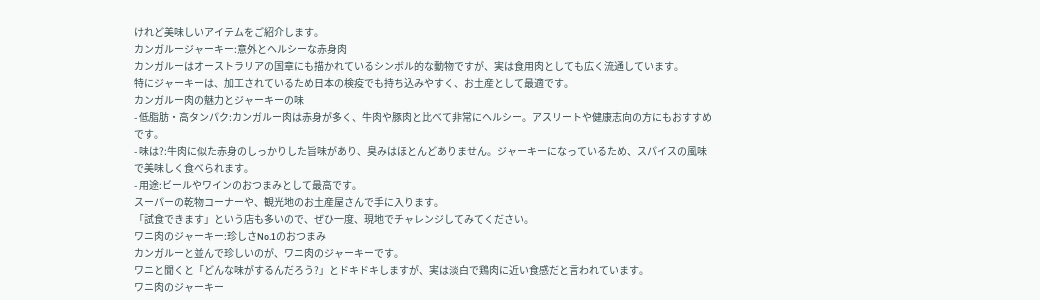けれど美味しいアイテムをご紹介します。
カンガルージャーキー:意外とヘルシーな赤身肉
カンガルーはオーストラリアの国章にも描かれているシンボル的な動物ですが、実は食用肉としても広く流通しています。
特にジャーキーは、加工されているため日本の検疫でも持ち込みやすく、お土産として最適です。
カンガルー肉の魅力とジャーキーの味
- 低脂肪・高タンパク:カンガルー肉は赤身が多く、牛肉や豚肉と比べて非常にヘルシー。アスリートや健康志向の方にもおすすめです。
- 味は?:牛肉に似た赤身のしっかりした旨味があり、臭みはほとんどありません。ジャーキーになっているため、スパイスの風味で美味しく食べられます。
- 用途:ビールやワインのおつまみとして最高です。
スーパーの乾物コーナーや、観光地のお土産屋さんで手に入ります。
「試食できます」という店も多いので、ぜひ一度、現地でチャレンジしてみてください。
ワニ肉のジャーキー:珍しさNo.1のおつまみ
カンガルーと並んで珍しいのが、ワニ肉のジャーキーです。
ワニと聞くと「どんな味がするんだろう?」とドキドキしますが、実は淡白で鶏肉に近い食感だと言われています。
ワニ肉のジャーキー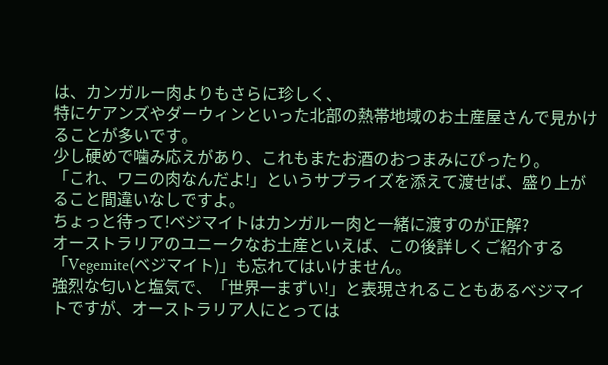は、カンガルー肉よりもさらに珍しく、
特にケアンズやダーウィンといった北部の熱帯地域のお土産屋さんで見かけることが多いです。
少し硬めで噛み応えがあり、これもまたお酒のおつまみにぴったり。
「これ、ワニの肉なんだよ!」というサプライズを添えて渡せば、盛り上がること間違いなしですよ。
ちょっと待って!ベジマイトはカンガルー肉と一緒に渡すのが正解?
オーストラリアのユニークなお土産といえば、この後詳しくご紹介する「Vegemite(ベジマイト)」も忘れてはいけません。
強烈な匂いと塩気で、「世界一まずい!」と表現されることもあるベジマイトですが、オーストラリア人にとっては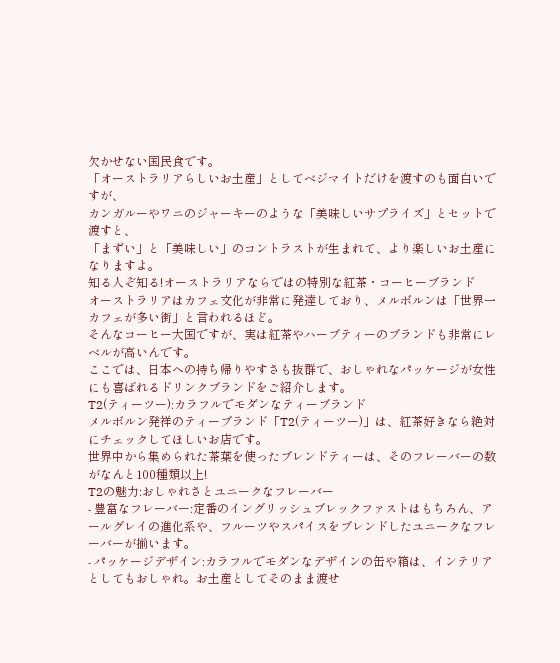欠かせない国民食です。
「オーストラリアらしいお土産」としてベジマイトだけを渡すのも面白いですが、
カンガルーやワニのジャーキーのような「美味しいサプライズ」とセットで渡すと、
「まずい」と「美味しい」のコントラストが生まれて、より楽しいお土産になりますよ。
知る人ぞ知る!オーストラリアならではの特別な紅茶・コーヒーブランド
オーストラリアはカフェ文化が非常に発達しており、メルボルンは「世界一カフェが多い街」と言われるほど。
そんなコーヒー大国ですが、実は紅茶やハーブティーのブランドも非常にレベルが高いんです。
ここでは、日本への持ち帰りやすさも抜群で、おしゃれなパッケージが女性にも喜ばれるドリンクブランドをご紹介します。
T2(ティーツー):カラフルでモダンなティーブランド
メルボルン発祥のティーブランド「T2(ティーツー)」は、紅茶好きなら絶対にチェックしてほしいお店です。
世界中から集められた茶葉を使ったブレンドティーは、そのフレーバーの数がなんと100種類以上!
T2の魅力:おしゃれさとユニークなフレーバー
- 豊富なフレーバー:定番のイングリッシュブレックファストはもちろん、アールグレイの進化系や、フルーツやスパイスをブレンドしたユニークなフレーバーが揃います。
- パッケージデザイン:カラフルでモダンなデザインの缶や箱は、インテリアとしてもおしゃれ。お土産としてそのまま渡せ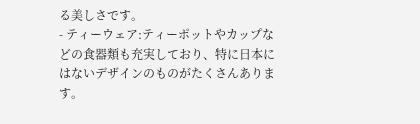る美しさです。
- ティーウェア:ティーポットやカップなどの食器類も充実しており、特に日本にはないデザインのものがたくさんあります。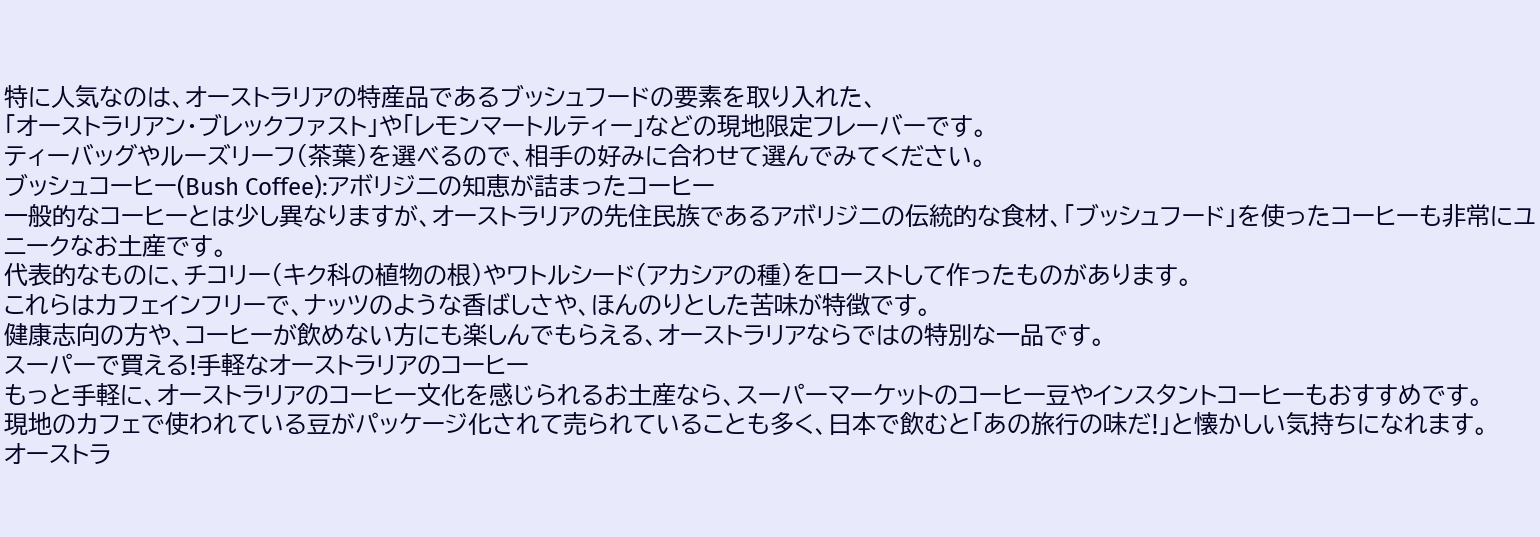特に人気なのは、オーストラリアの特産品であるブッシュフードの要素を取り入れた、
「オーストラリアン・ブレックファスト」や「レモンマートルティー」などの現地限定フレーバーです。
ティーバッグやルーズリーフ(茶葉)を選べるので、相手の好みに合わせて選んでみてください。
ブッシュコーヒー(Bush Coffee):アボリジニの知恵が詰まったコーヒー
一般的なコーヒーとは少し異なりますが、オーストラリアの先住民族であるアボリジニの伝統的な食材、「ブッシュフード」を使ったコーヒーも非常にユニークなお土産です。
代表的なものに、チコリー(キク科の植物の根)やワトルシード(アカシアの種)をローストして作ったものがあります。
これらはカフェインフリーで、ナッツのような香ばしさや、ほんのりとした苦味が特徴です。
健康志向の方や、コーヒーが飲めない方にも楽しんでもらえる、オーストラリアならではの特別な一品です。
スーパーで買える!手軽なオーストラリアのコーヒー
もっと手軽に、オーストラリアのコーヒー文化を感じられるお土産なら、スーパーマーケットのコーヒー豆やインスタントコーヒーもおすすめです。
現地のカフェで使われている豆がパッケージ化されて売られていることも多く、日本で飲むと「あの旅行の味だ!」と懐かしい気持ちになれます。
オーストラ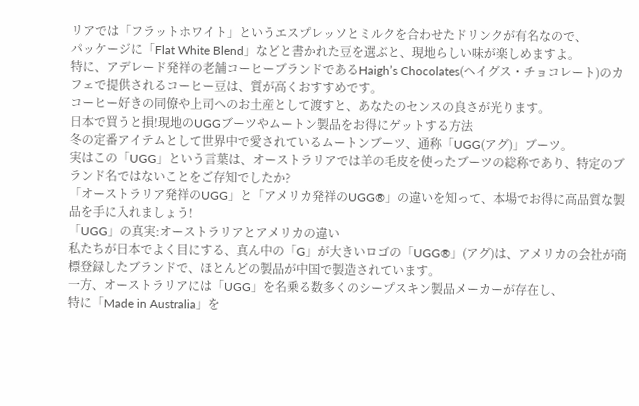リアでは「フラットホワイト」というエスプレッソとミルクを合わせたドリンクが有名なので、
パッケージに「Flat White Blend」などと書かれた豆を選ぶと、現地らしい味が楽しめますよ。
特に、アデレード発祥の老舗コーヒーブランドであるHaigh’s Chocolates(ヘイグス・チョコレート)のカフェで提供されるコーヒー豆は、質が高くおすすめです。
コーヒー好きの同僚や上司へのお土産として渡すと、あなたのセンスの良さが光ります。
日本で買うと損!現地のUGGブーツやムートン製品をお得にゲットする方法
冬の定番アイテムとして世界中で愛されているムートンブーツ、通称「UGG(アグ)」ブーツ。
実はこの「UGG」という言葉は、オーストラリアでは羊の毛皮を使ったブーツの総称であり、特定のブランド名ではないことをご存知でしたか?
「オーストラリア発祥のUGG」と「アメリカ発祥のUGG®」の違いを知って、本場でお得に高品質な製品を手に入れましょう!
「UGG」の真実:オーストラリアとアメリカの違い
私たちが日本でよく目にする、真ん中の「G」が大きいロゴの「UGG®」(アグ)は、アメリカの会社が商標登録したブランドで、ほとんどの製品が中国で製造されています。
一方、オーストラリアには「UGG」を名乗る数多くのシープスキン製品メーカーが存在し、
特に「Made in Australia」を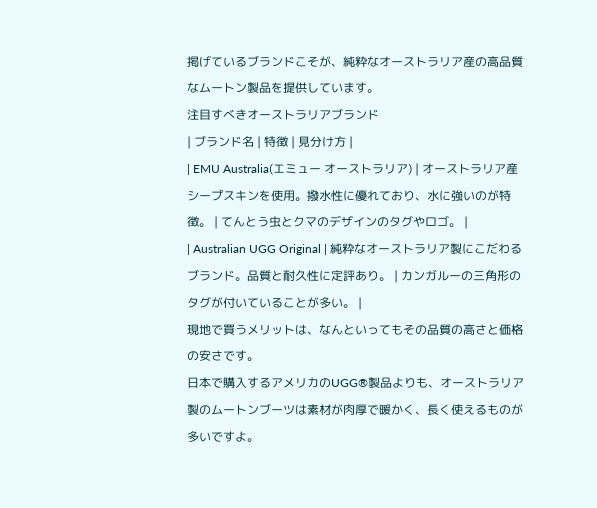掲げているブランドこそが、純粋なオーストラリア産の高品質なムートン製品を提供しています。
注目すべきオーストラリアブランド
| ブランド名 | 特徴 | 見分け方 |
| EMU Australia(エミュー オーストラリア) | オーストラリア産シープスキンを使用。撥水性に優れており、水に強いのが特徴。 | てんとう虫とクマのデザインのタグやロゴ。 |
| Australian UGG Original | 純粋なオーストラリア製にこだわるブランド。品質と耐久性に定評あり。 | カンガルーの三角形のタグが付いていることが多い。 |
現地で買うメリットは、なんといってもその品質の高さと価格の安さです。
日本で購入するアメリカのUGG®製品よりも、オーストラリア製のムートンブーツは素材が肉厚で暖かく、長く使えるものが多いですよ。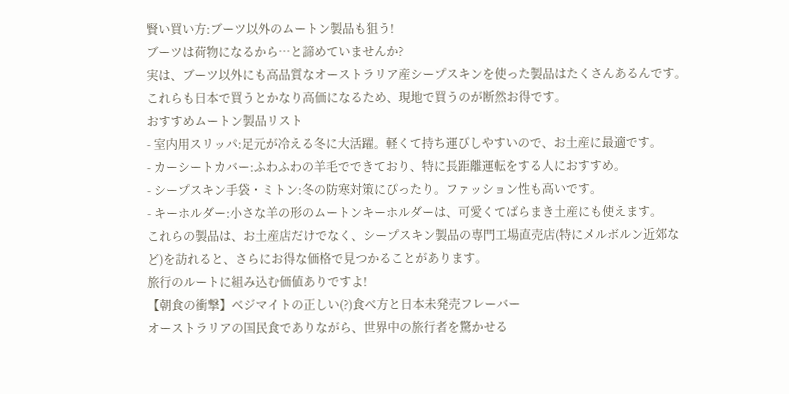賢い買い方:ブーツ以外のムートン製品も狙う!
ブーツは荷物になるから…と諦めていませんか?
実は、ブーツ以外にも高品質なオーストラリア産シープスキンを使った製品はたくさんあるんです。
これらも日本で買うとかなり高価になるため、現地で買うのが断然お得です。
おすすめムートン製品リスト
- 室内用スリッパ:足元が冷える冬に大活躍。軽くて持ち運びしやすいので、お土産に最適です。
- カーシートカバー:ふわふわの羊毛でできており、特に長距離運転をする人におすすめ。
- シープスキン手袋・ミトン:冬の防寒対策にぴったり。ファッション性も高いです。
- キーホルダー:小さな羊の形のムートンキーホルダーは、可愛くてばらまき土産にも使えます。
これらの製品は、お土産店だけでなく、シープスキン製品の専門工場直売店(特にメルボルン近郊など)を訪れると、さらにお得な価格で見つかることがあります。
旅行のルートに組み込む価値ありですよ!
【朝食の衝撃】ベジマイトの正しい(?)食べ方と日本未発売フレーバー
オーストラリアの国民食でありながら、世界中の旅行者を驚かせる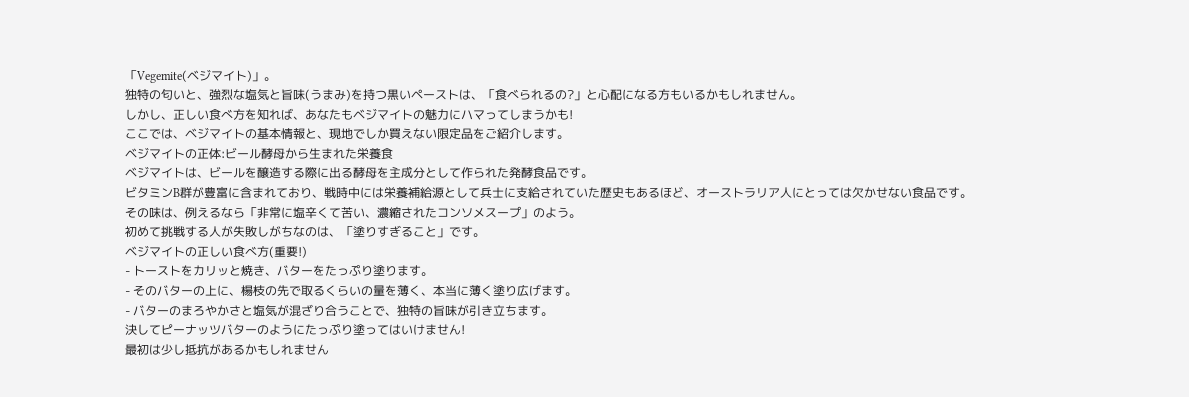「Vegemite(ベジマイト)」。
独特の匂いと、強烈な塩気と旨味(うまみ)を持つ黒いペーストは、「食べられるの?」と心配になる方もいるかもしれません。
しかし、正しい食べ方を知れば、あなたもベジマイトの魅力にハマってしまうかも!
ここでは、ベジマイトの基本情報と、現地でしか買えない限定品をご紹介します。
ベジマイトの正体:ビール酵母から生まれた栄養食
ベジマイトは、ビールを醸造する際に出る酵母を主成分として作られた発酵食品です。
ビタミンB群が豊富に含まれており、戦時中には栄養補給源として兵士に支給されていた歴史もあるほど、オーストラリア人にとっては欠かせない食品です。
その味は、例えるなら「非常に塩辛くて苦い、濃縮されたコンソメスープ」のよう。
初めて挑戦する人が失敗しがちなのは、「塗りすぎること」です。
ベジマイトの正しい食べ方(重要!)
- トーストをカリッと焼き、バターをたっぷり塗ります。
- そのバターの上に、楊枝の先で取るくらいの量を薄く、本当に薄く塗り広げます。
- バターのまろやかさと塩気が混ざり合うことで、独特の旨味が引き立ちます。
決してピーナッツバターのようにたっぷり塗ってはいけません!
最初は少し抵抗があるかもしれません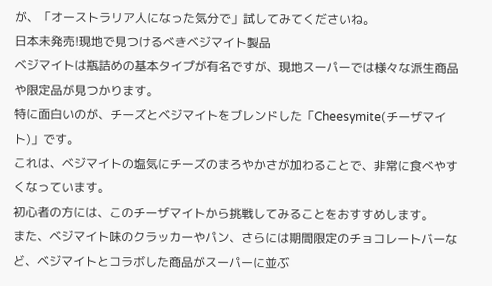が、「オーストラリア人になった気分で」試してみてくださいね。
日本未発売!現地で見つけるべきベジマイト製品
ベジマイトは瓶詰めの基本タイプが有名ですが、現地スーパーでは様々な派生商品や限定品が見つかります。
特に面白いのが、チーズとベジマイトをブレンドした「Cheesymite(チーザマイト)」です。
これは、ベジマイトの塩気にチーズのまろやかさが加わることで、非常に食べやすくなっています。
初心者の方には、このチーザマイトから挑戦してみることをおすすめします。
また、ベジマイト味のクラッカーやパン、さらには期間限定のチョコレートバーなど、ベジマイトとコラボした商品がスーパーに並ぶ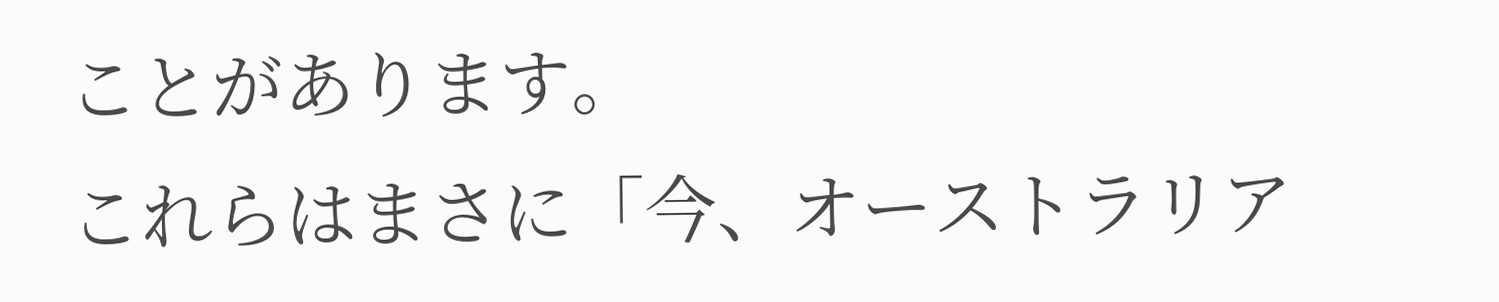ことがあります。
これらはまさに「今、オーストラリア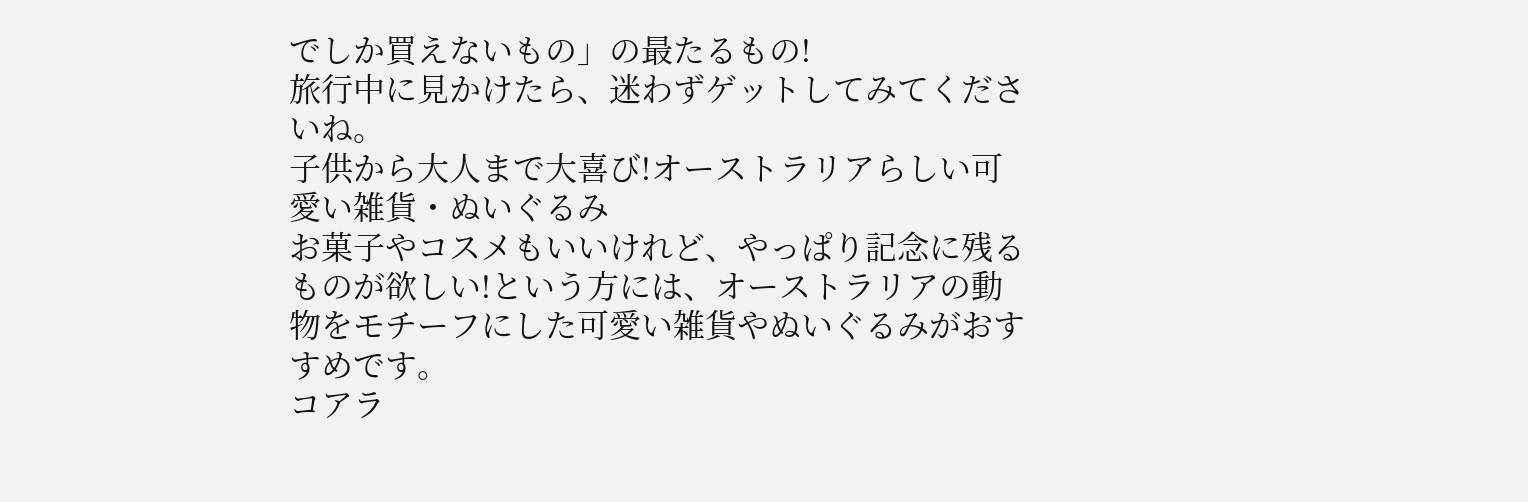でしか買えないもの」の最たるもの!
旅行中に見かけたら、迷わずゲットしてみてくださいね。
子供から大人まで大喜び!オーストラリアらしい可愛い雑貨・ぬいぐるみ
お菓子やコスメもいいけれど、やっぱり記念に残るものが欲しい!という方には、オーストラリアの動物をモチーフにした可愛い雑貨やぬいぐるみがおすすめです。
コアラ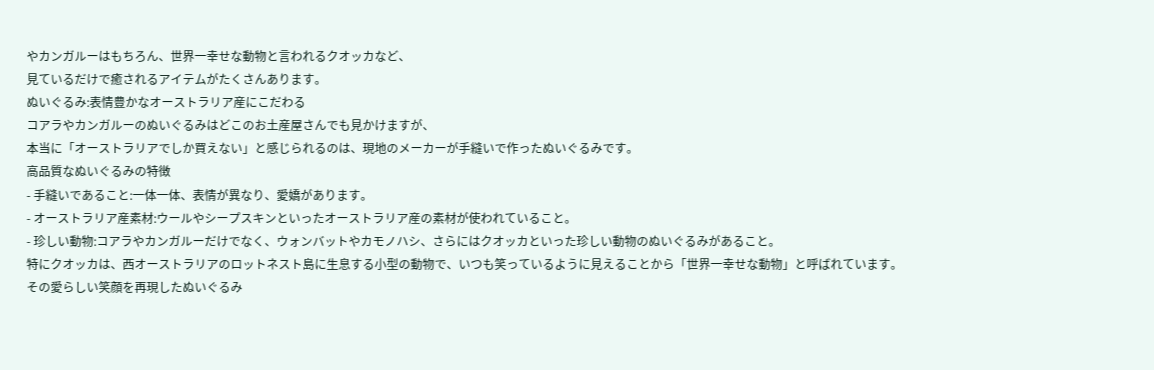やカンガルーはもちろん、世界一幸せな動物と言われるクオッカなど、
見ているだけで癒されるアイテムがたくさんあります。
ぬいぐるみ:表情豊かなオーストラリア産にこだわる
コアラやカンガルーのぬいぐるみはどこのお土産屋さんでも見かけますが、
本当に「オーストラリアでしか買えない」と感じられるのは、現地のメーカーが手縫いで作ったぬいぐるみです。
高品質なぬいぐるみの特徴
- 手縫いであること:一体一体、表情が異なり、愛嬌があります。
- オーストラリア産素材:ウールやシープスキンといったオーストラリア産の素材が使われていること。
- 珍しい動物:コアラやカンガルーだけでなく、ウォンバットやカモノハシ、さらにはクオッカといった珍しい動物のぬいぐるみがあること。
特にクオッカは、西オーストラリアのロットネスト島に生息する小型の動物で、いつも笑っているように見えることから「世界一幸せな動物」と呼ばれています。
その愛らしい笑顔を再現したぬいぐるみ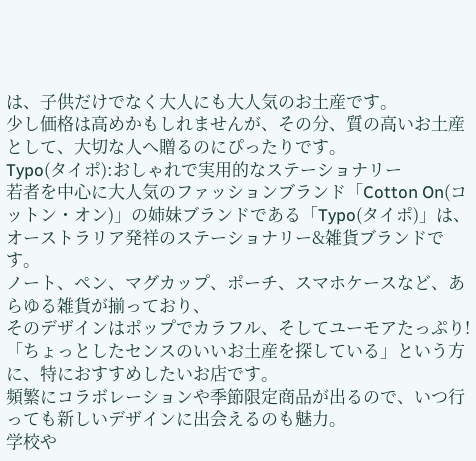は、子供だけでなく大人にも大人気のお土産です。
少し価格は高めかもしれませんが、その分、質の高いお土産として、大切な人へ贈るのにぴったりです。
Typo(タイポ):おしゃれで実用的なステーショナリー
若者を中心に大人気のファッションブランド「Cotton On(コットン・オン)」の姉妹ブランドである「Typo(タイポ)」は、オーストラリア発祥のステーショナリー&雑貨ブランドです。
ノート、ペン、マグカップ、ポーチ、スマホケースなど、あらゆる雑貨が揃っており、
そのデザインはポップでカラフル、そしてユーモアたっぷり!
「ちょっとしたセンスのいいお土産を探している」という方に、特におすすめしたいお店です。
頻繁にコラボレーションや季節限定商品が出るので、いつ行っても新しいデザインに出会えるのも魅力。
学校や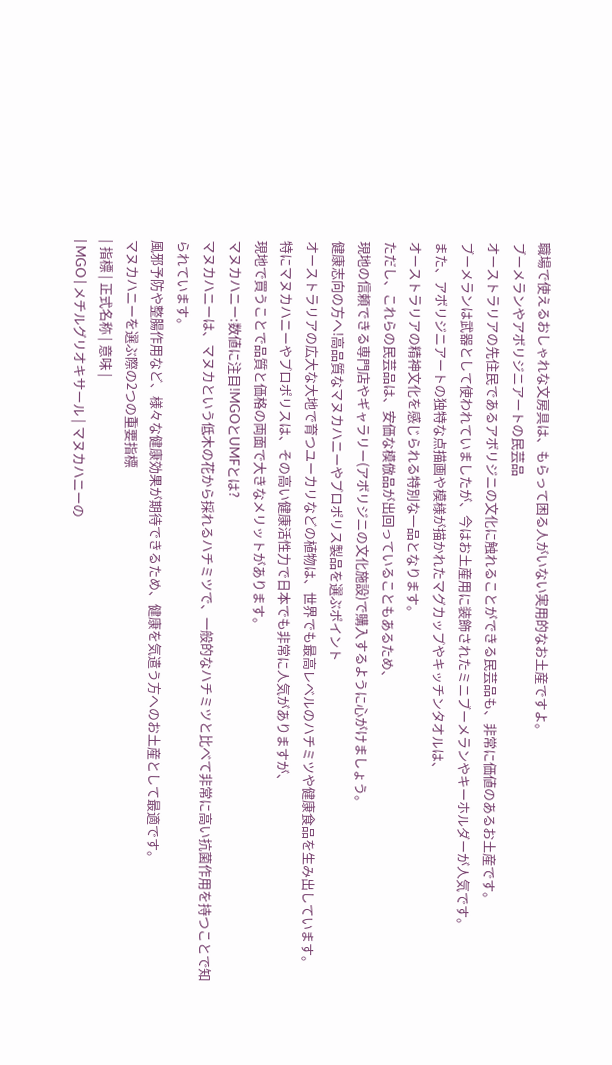職場で使えるおしゃれな文房具は、もらって困る人がいない実用的なお土産ですよ。
ブーメランやアボリジニアートの民芸品
オーストラリアの先住民であるアボリジニの文化に触れることができる民芸品も、非常に価値のあるお土産です。
ブーメランは武器として使われていましたが、今はお土産用に装飾されたミニブーメランやキーホルダーが人気です。
また、アボリジニアートの独特な点描画や模様が描かれたマグカップやキッチンタオルは、
オーストラリアの精神文化を感じられる特別な一品となります。
ただし、これらの民芸品は、安価な模倣品が出回っていることもあるため、
現地の信頼できる専門店やギャラリー(アボリジニの文化施設)で購入するように心がけましょう。
健康志向の方へ!高品質なマヌカハニーやプロポリス製品を選ぶポイント
オーストラリアの広大な大地で育つユーカリなどの植物は、世界でも最高レベルのハチミツや健康食品を生み出しています。
特にマヌカハニーやプロポリスは、その高い健康活性力で日本でも非常に人気がありますが、
現地で買うことで品質と価格の両面で大きなメリットがあります。
マヌカハニー:数値に注目!MGOとUMFとは?
マヌカハニーは、マヌカという低木の花から採れるハチミツで、一般的なハチミツと比べて非常に高い抗菌作用を持つことで知られています。
風邪予防や整腸作用など、様々な健康効果が期待できるため、健康を気遣う方へのお土産として最適です。
マヌカハニーを選ぶ際の2つの重要指標
| 指標 | 正式名称 | 意味 |
| MGO | メチルグリオキサール | マヌカハニーの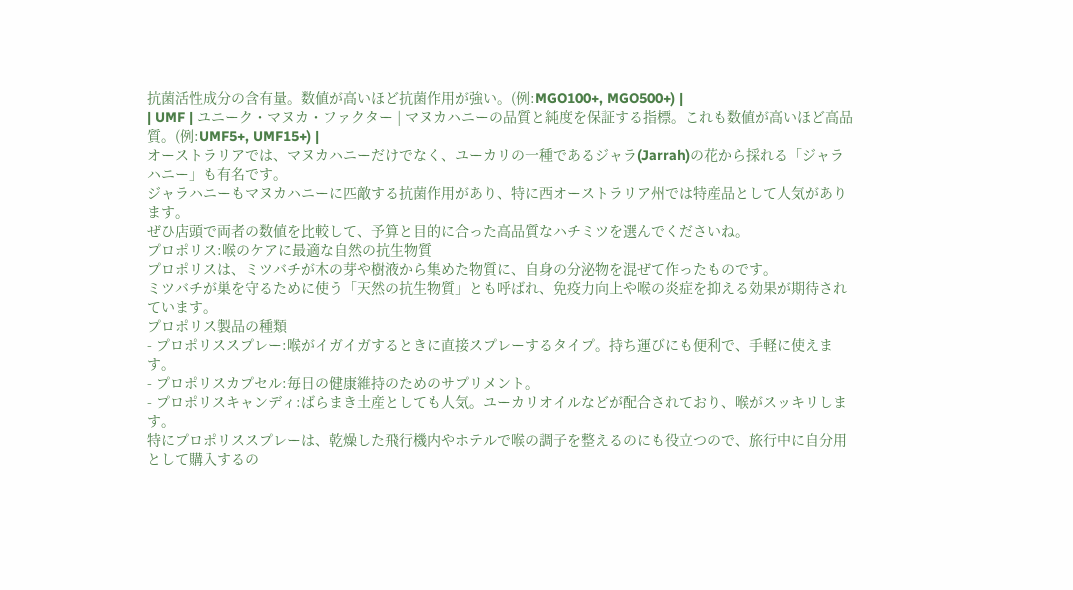抗菌活性成分の含有量。数値が高いほど抗菌作用が強い。(例:MGO100+, MGO500+) |
| UMF | ユニーク・マヌカ・ファクター | マヌカハニーの品質と純度を保証する指標。これも数値が高いほど高品質。(例:UMF5+, UMF15+) |
オーストラリアでは、マヌカハニーだけでなく、ユーカリの一種であるジャラ(Jarrah)の花から採れる「ジャラハニー」も有名です。
ジャラハニーもマヌカハニーに匹敵する抗菌作用があり、特に西オーストラリア州では特産品として人気があります。
ぜひ店頭で両者の数値を比較して、予算と目的に合った高品質なハチミツを選んでくださいね。
プロポリス:喉のケアに最適な自然の抗生物質
プロポリスは、ミツバチが木の芽や樹液から集めた物質に、自身の分泌物を混ぜて作ったものです。
ミツバチが巣を守るために使う「天然の抗生物質」とも呼ばれ、免疫力向上や喉の炎症を抑える効果が期待されています。
プロポリス製品の種類
- プロポリススプレー:喉がイガイガするときに直接スプレーするタイプ。持ち運びにも便利で、手軽に使えます。
- プロポリスカプセル:毎日の健康維持のためのサプリメント。
- プロポリスキャンディ:ばらまき土産としても人気。ユーカリオイルなどが配合されており、喉がスッキリします。
特にプロポリススプレーは、乾燥した飛行機内やホテルで喉の調子を整えるのにも役立つので、旅行中に自分用として購入するの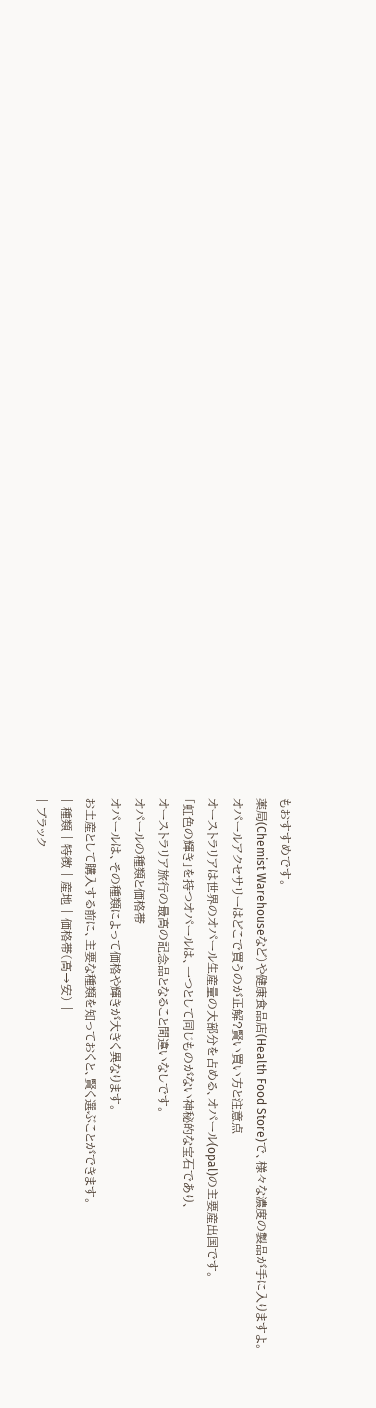もおすすめです。
薬局(Chemist Warehouseなど)や健康食品店(Health Food Store)で、様々な濃度の製品が手に入りますよ。
オパールアクセサリーはどこで買うのが正解?賢い買い方と注意点
オーストラリアは世界のオパール生産量の大部分を占める、オパール(opal)の主要産出国です。
「虹色の輝き」を持つオパールは、一つとして同じものがない神秘的な宝石であり、
オーストラリア旅行の最高の記念品となること間違いなしです。
オパールの種類と価格帯
オパールは、その種類によって価格や輝きが大きく異なります。
お土産として購入する前に、主要な種類を知っておくと、賢く選ぶことができます。
| 種類 | 特徴 | 産地 | 価格帯(高→安) |
| ブラック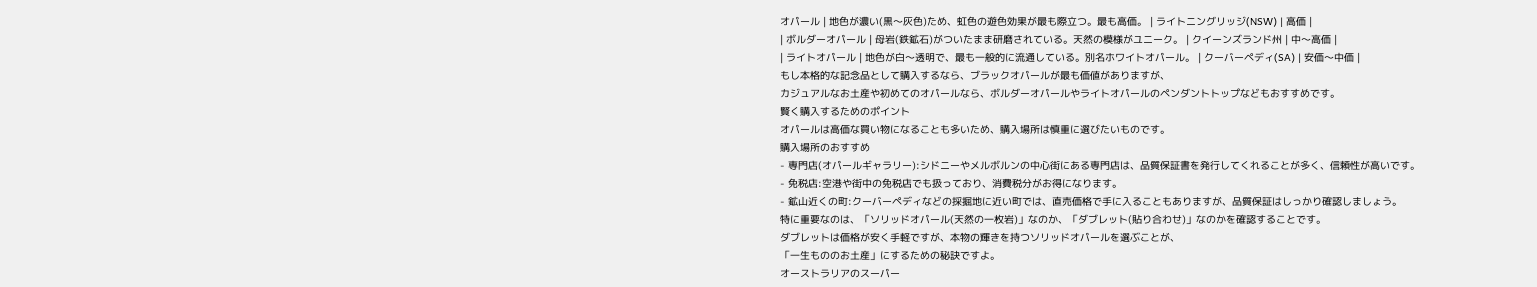オパール | 地色が濃い(黒〜灰色)ため、虹色の遊色効果が最も際立つ。最も高価。 | ライトニングリッジ(NSW) | 高価 |
| ボルダーオパール | 母岩(鉄鉱石)がついたまま研磨されている。天然の模様がユニーク。 | クイーンズランド州 | 中〜高価 |
| ライトオパール | 地色が白〜透明で、最も一般的に流通している。別名ホワイトオパール。 | クーバーペディ(SA) | 安価〜中価 |
もし本格的な記念品として購入するなら、ブラックオパールが最も価値がありますが、
カジュアルなお土産や初めてのオパールなら、ボルダーオパールやライトオパールのペンダントトップなどもおすすめです。
賢く購入するためのポイント
オパールは高価な買い物になることも多いため、購入場所は慎重に選びたいものです。
購入場所のおすすめ
- 専門店(オパールギャラリー):シドニーやメルボルンの中心街にある専門店は、品質保証書を発行してくれることが多く、信頼性が高いです。
- 免税店:空港や街中の免税店でも扱っており、消費税分がお得になります。
- 鉱山近くの町:クーバーペディなどの採掘地に近い町では、直売価格で手に入ることもありますが、品質保証はしっかり確認しましょう。
特に重要なのは、「ソリッドオパール(天然の一枚岩)」なのか、「ダブレット(貼り合わせ)」なのかを確認することです。
ダブレットは価格が安く手軽ですが、本物の輝きを持つソリッドオパールを選ぶことが、
「一生もののお土産」にするための秘訣ですよ。
オーストラリアのスーパー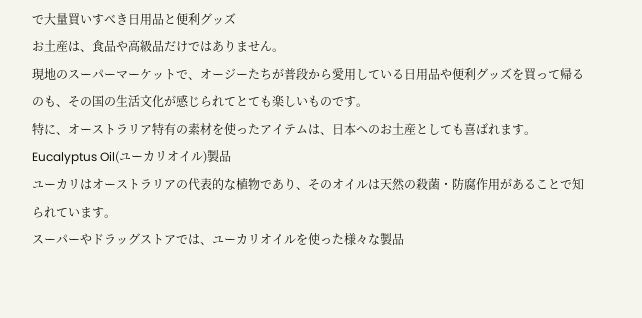で大量買いすべき日用品と便利グッズ
お土産は、食品や高級品だけではありません。
現地のスーパーマーケットで、オージーたちが普段から愛用している日用品や便利グッズを買って帰るのも、その国の生活文化が感じられてとても楽しいものです。
特に、オーストラリア特有の素材を使ったアイテムは、日本へのお土産としても喜ばれます。
Eucalyptus Oil(ユーカリオイル)製品
ユーカリはオーストラリアの代表的な植物であり、そのオイルは天然の殺菌・防腐作用があることで知られています。
スーパーやドラッグストアでは、ユーカリオイルを使った様々な製品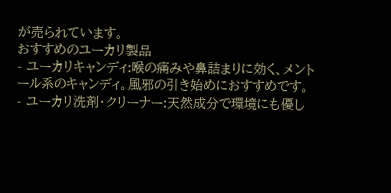が売られています。
おすすめのユーカリ製品
- ユーカリキャンディ:喉の痛みや鼻詰まりに効く、メントール系のキャンディ。風邪の引き始めにおすすめです。
- ユーカリ洗剤・クリーナー:天然成分で環境にも優し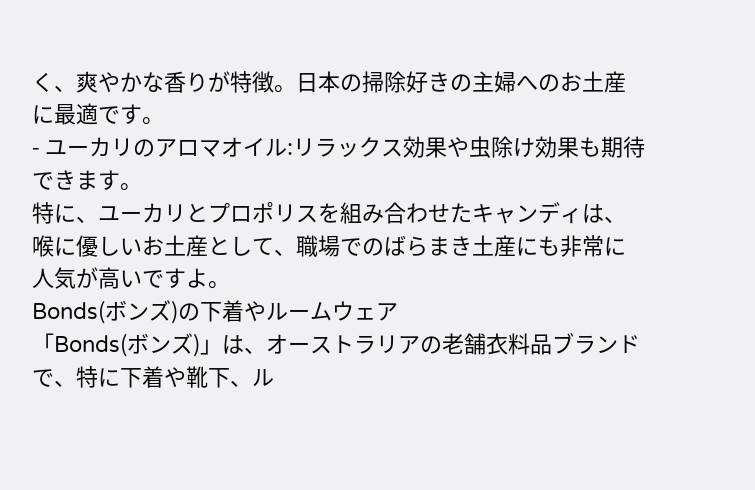く、爽やかな香りが特徴。日本の掃除好きの主婦へのお土産に最適です。
- ユーカリのアロマオイル:リラックス効果や虫除け効果も期待できます。
特に、ユーカリとプロポリスを組み合わせたキャンディは、喉に優しいお土産として、職場でのばらまき土産にも非常に人気が高いですよ。
Bonds(ボンズ)の下着やルームウェア
「Bonds(ボンズ)」は、オーストラリアの老舗衣料品ブランドで、特に下着や靴下、ル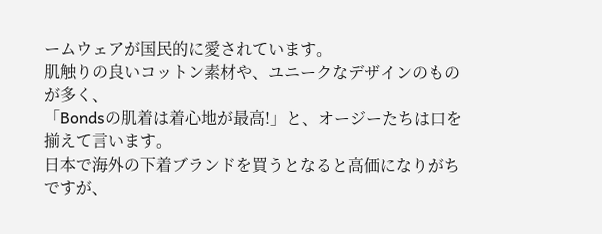ームウェアが国民的に愛されています。
肌触りの良いコットン素材や、ユニークなデザインのものが多く、
「Bondsの肌着は着心地が最高!」と、オージーたちは口を揃えて言います。
日本で海外の下着ブランドを買うとなると高価になりがちですが、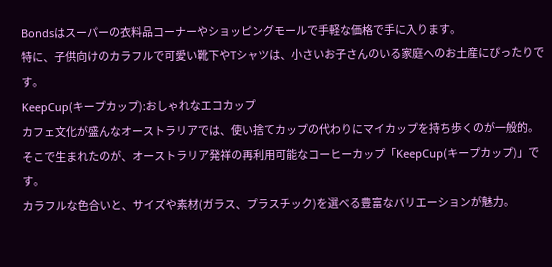Bondsはスーパーの衣料品コーナーやショッピングモールで手軽な価格で手に入ります。
特に、子供向けのカラフルで可愛い靴下やTシャツは、小さいお子さんのいる家庭へのお土産にぴったりです。
KeepCup(キープカップ):おしゃれなエコカップ
カフェ文化が盛んなオーストラリアでは、使い捨てカップの代わりにマイカップを持ち歩くのが一般的。
そこで生まれたのが、オーストラリア発祥の再利用可能なコーヒーカップ「KeepCup(キープカップ)」です。
カラフルな色合いと、サイズや素材(ガラス、プラスチック)を選べる豊富なバリエーションが魅力。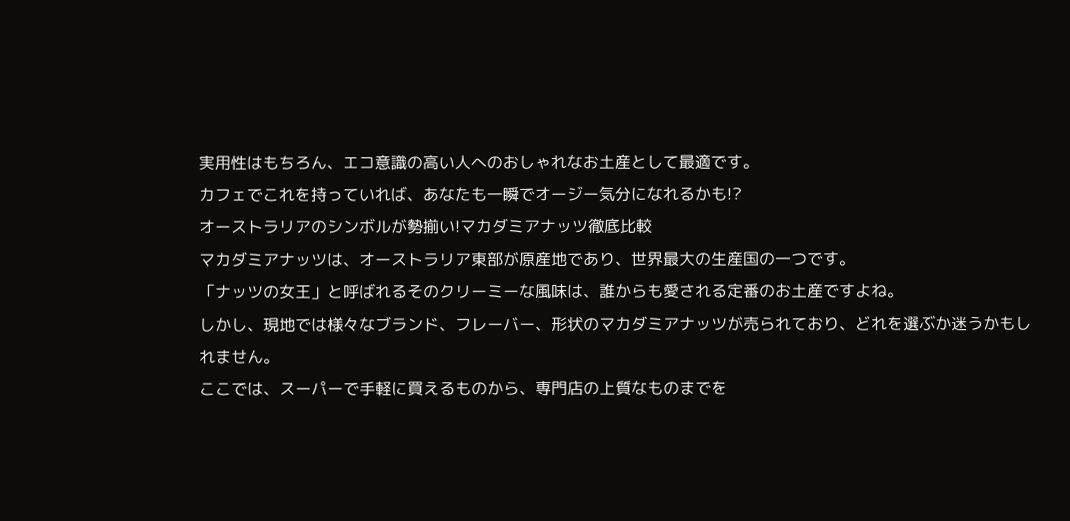実用性はもちろん、エコ意識の高い人へのおしゃれなお土産として最適です。
カフェでこれを持っていれば、あなたも一瞬でオージー気分になれるかも!?
オーストラリアのシンボルが勢揃い!マカダミアナッツ徹底比較
マカダミアナッツは、オーストラリア東部が原産地であり、世界最大の生産国の一つです。
「ナッツの女王」と呼ばれるそのクリーミーな風味は、誰からも愛される定番のお土産ですよね。
しかし、現地では様々なブランド、フレーバー、形状のマカダミアナッツが売られており、どれを選ぶか迷うかもしれません。
ここでは、スーパーで手軽に買えるものから、専門店の上質なものまでを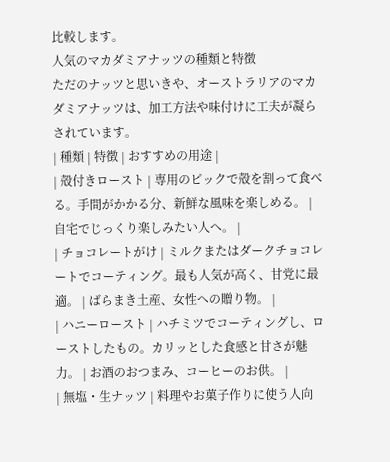比較します。
人気のマカダミアナッツの種類と特徴
ただのナッツと思いきや、オーストラリアのマカダミアナッツは、加工方法や味付けに工夫が凝らされています。
| 種類 | 特徴 | おすすめの用途 |
| 殻付きロースト | 専用のピックで殻を割って食べる。手間がかかる分、新鮮な風味を楽しめる。 | 自宅でじっくり楽しみたい人へ。 |
| チョコレートがけ | ミルクまたはダークチョコレートでコーティング。最も人気が高く、甘党に最適。 | ばらまき土産、女性への贈り物。 |
| ハニーロースト | ハチミツでコーティングし、ローストしたもの。カリッとした食感と甘さが魅力。 | お酒のおつまみ、コーヒーのお供。 |
| 無塩・生ナッツ | 料理やお菓子作りに使う人向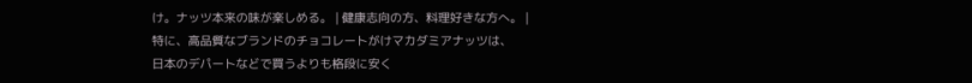け。ナッツ本来の味が楽しめる。 | 健康志向の方、料理好きな方へ。 |
特に、高品質なブランドのチョコレートがけマカダミアナッツは、
日本のデパートなどで買うよりも格段に安く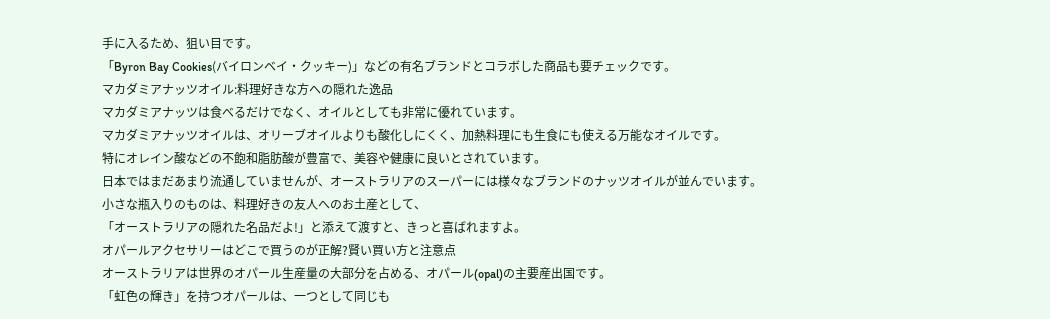手に入るため、狙い目です。
「Byron Bay Cookies(バイロンベイ・クッキー)」などの有名ブランドとコラボした商品も要チェックです。
マカダミアナッツオイル:料理好きな方への隠れた逸品
マカダミアナッツは食べるだけでなく、オイルとしても非常に優れています。
マカダミアナッツオイルは、オリーブオイルよりも酸化しにくく、加熱料理にも生食にも使える万能なオイルです。
特にオレイン酸などの不飽和脂肪酸が豊富で、美容や健康に良いとされています。
日本ではまだあまり流通していませんが、オーストラリアのスーパーには様々なブランドのナッツオイルが並んでいます。
小さな瓶入りのものは、料理好きの友人へのお土産として、
「オーストラリアの隠れた名品だよ!」と添えて渡すと、きっと喜ばれますよ。
オパールアクセサリーはどこで買うのが正解?賢い買い方と注意点
オーストラリアは世界のオパール生産量の大部分を占める、オパール(opal)の主要産出国です。
「虹色の輝き」を持つオパールは、一つとして同じも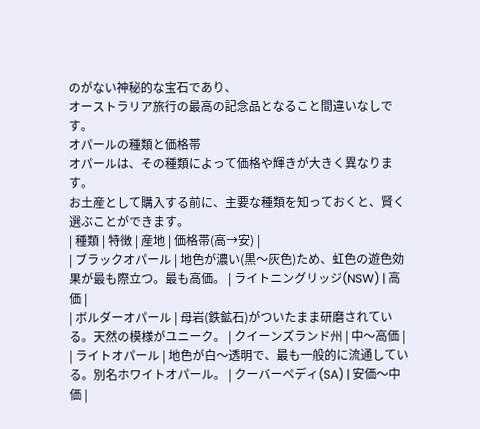のがない神秘的な宝石であり、
オーストラリア旅行の最高の記念品となること間違いなしです。
オパールの種類と価格帯
オパールは、その種類によって価格や輝きが大きく異なります。
お土産として購入する前に、主要な種類を知っておくと、賢く選ぶことができます。
| 種類 | 特徴 | 産地 | 価格帯(高→安) |
| ブラックオパール | 地色が濃い(黒〜灰色)ため、虹色の遊色効果が最も際立つ。最も高価。 | ライトニングリッジ(NSW) | 高価 |
| ボルダーオパール | 母岩(鉄鉱石)がついたまま研磨されている。天然の模様がユニーク。 | クイーンズランド州 | 中〜高価 |
| ライトオパール | 地色が白〜透明で、最も一般的に流通している。別名ホワイトオパール。 | クーバーペディ(SA) | 安価〜中価 |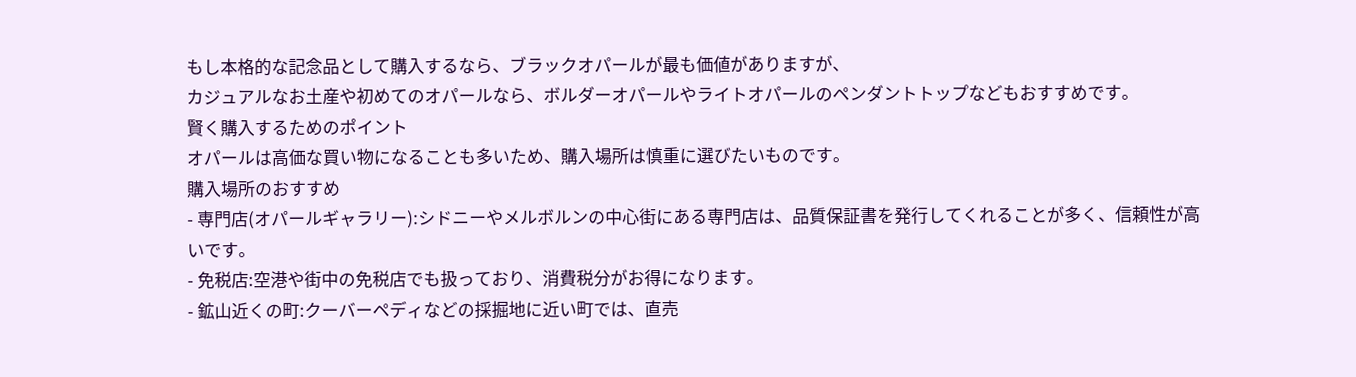もし本格的な記念品として購入するなら、ブラックオパールが最も価値がありますが、
カジュアルなお土産や初めてのオパールなら、ボルダーオパールやライトオパールのペンダントトップなどもおすすめです。
賢く購入するためのポイント
オパールは高価な買い物になることも多いため、購入場所は慎重に選びたいものです。
購入場所のおすすめ
- 専門店(オパールギャラリー):シドニーやメルボルンの中心街にある専門店は、品質保証書を発行してくれることが多く、信頼性が高いです。
- 免税店:空港や街中の免税店でも扱っており、消費税分がお得になります。
- 鉱山近くの町:クーバーペディなどの採掘地に近い町では、直売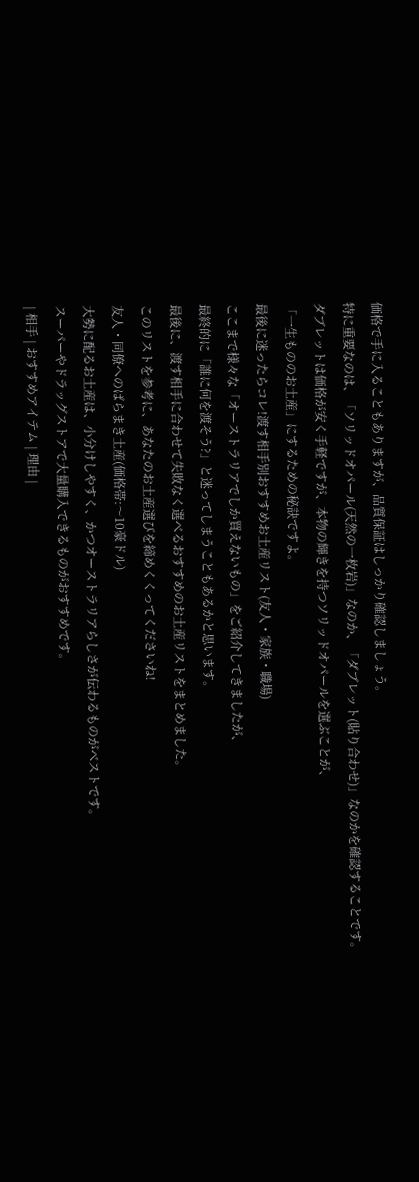価格で手に入ることもありますが、品質保証はしっかり確認しましょう。
特に重要なのは、「ソリッドオパール(天然の一枚岩)」なのか、「ダブレット(貼り合わせ)」なのかを確認することです。
ダブレットは価格が安く手軽ですが、本物の輝きを持つソリッドオパールを選ぶことが、
「一生もののお土産」にするための秘訣ですよ。
最後に迷ったらコレ!渡す相手別おすすめお土産リスト(友人・家族・職場)
ここまで様々な「オーストラリアでしか買えないもの」をご紹介してきましたが、
最終的に「誰に何を渡そう?」と迷ってしまうこともあるかと思います。
最後に、渡す相手に合わせて失敗なく選べるおすすめのお土産リストをまとめました。
このリストを参考に、あなたのお土産選びを締めくくってくださいね!
友人・同僚へのばらまき土産(価格帯:〜10豪ドル)
大勢に配るお土産は、小分けしやすく、かつオーストラリアらしさが伝わるものがベストです。
スーパーやドラッグストアで大量購入できるものがおすすめです。
| 相手 | おすすめアイテム | 理由 |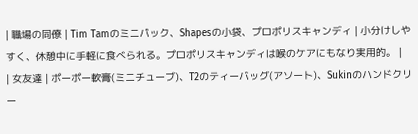| 職場の同僚 | Tim Tamのミニパック、Shapesの小袋、プロポリスキャンディ | 小分けしやすく、休憩中に手軽に食べられる。プロポリスキャンディは喉のケアにもなり実用的。 |
| 女友達 | ポーポー軟膏(ミニチューブ)、T2のティーバッグ(アソート)、Sukinのハンドクリー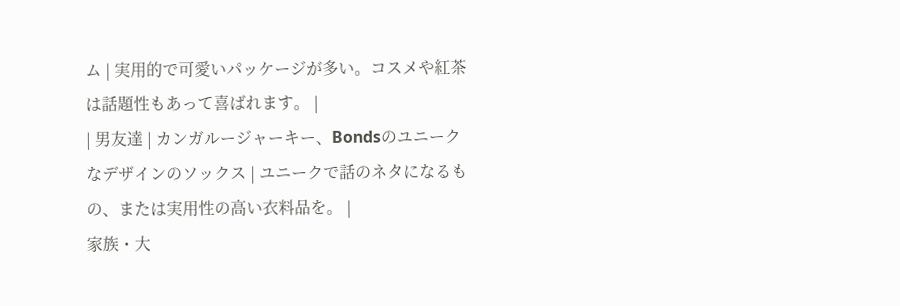ム | 実用的で可愛いパッケージが多い。コスメや紅茶は話題性もあって喜ばれます。 |
| 男友達 | カンガルージャーキー、Bondsのユニークなデザインのソックス | ユニークで話のネタになるもの、または実用性の高い衣料品を。 |
家族・大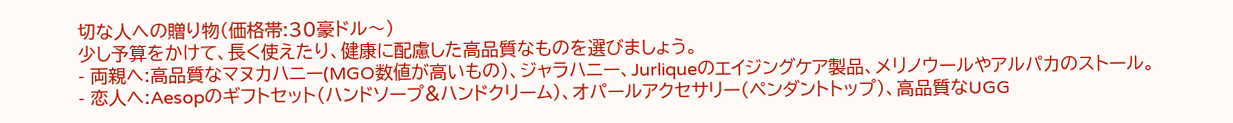切な人への贈り物(価格帯:30豪ドル〜)
少し予算をかけて、長く使えたり、健康に配慮した高品質なものを選びましょう。
- 両親へ:高品質なマヌカハニー(MGO数値が高いもの)、ジャラハニー、Jurliqueのエイジングケア製品、メリノウールやアルパカのストール。
- 恋人へ:Aesopのギフトセット(ハンドソープ&ハンドクリーム)、オパールアクセサリー(ペンダントトップ)、高品質なUGG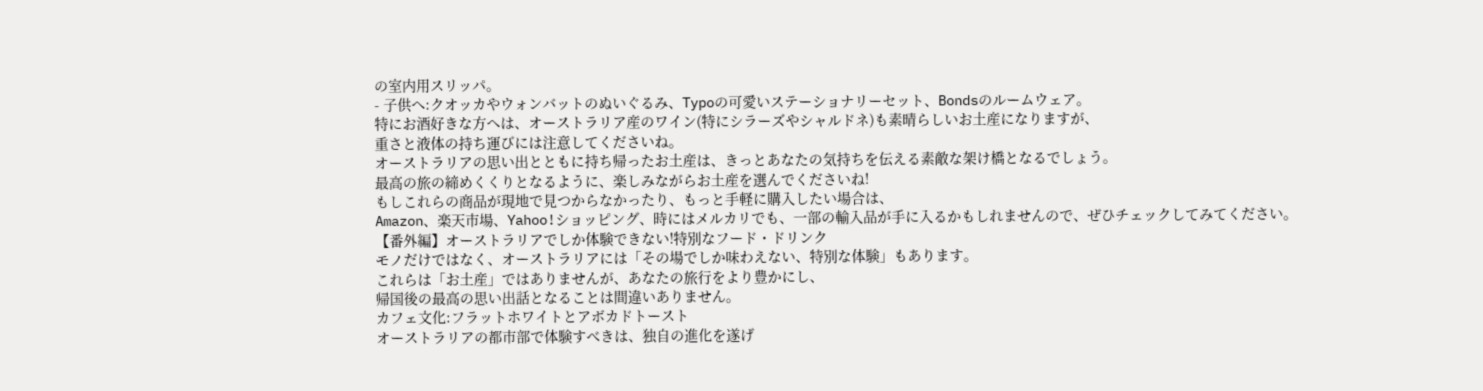の室内用スリッパ。
- 子供へ:クオッカやウォンバットのぬいぐるみ、Typoの可愛いステーショナリーセット、Bondsのルームウェア。
特にお酒好きな方へは、オーストラリア産のワイン(特にシラーズやシャルドネ)も素晴らしいお土産になりますが、
重さと液体の持ち運びには注意してくださいね。
オーストラリアの思い出とともに持ち帰ったお土産は、きっとあなたの気持ちを伝える素敵な架け橋となるでしょう。
最高の旅の締めくくりとなるように、楽しみながらお土産を選んでくださいね!
もしこれらの商品が現地で見つからなかったり、もっと手軽に購入したい場合は、
Amazon、楽天市場、Yahoo!ショッピング、時にはメルカリでも、一部の輸入品が手に入るかもしれませんので、ぜひチェックしてみてください。
【番外編】オーストラリアでしか体験できない!特別なフード・ドリンク
モノだけではなく、オーストラリアには「その場でしか味わえない、特別な体験」もあります。
これらは「お土産」ではありませんが、あなたの旅行をより豊かにし、
帰国後の最高の思い出話となることは間違いありません。
カフェ文化:フラットホワイトとアボカドトースト
オーストラリアの都市部で体験すべきは、独自の進化を遂げ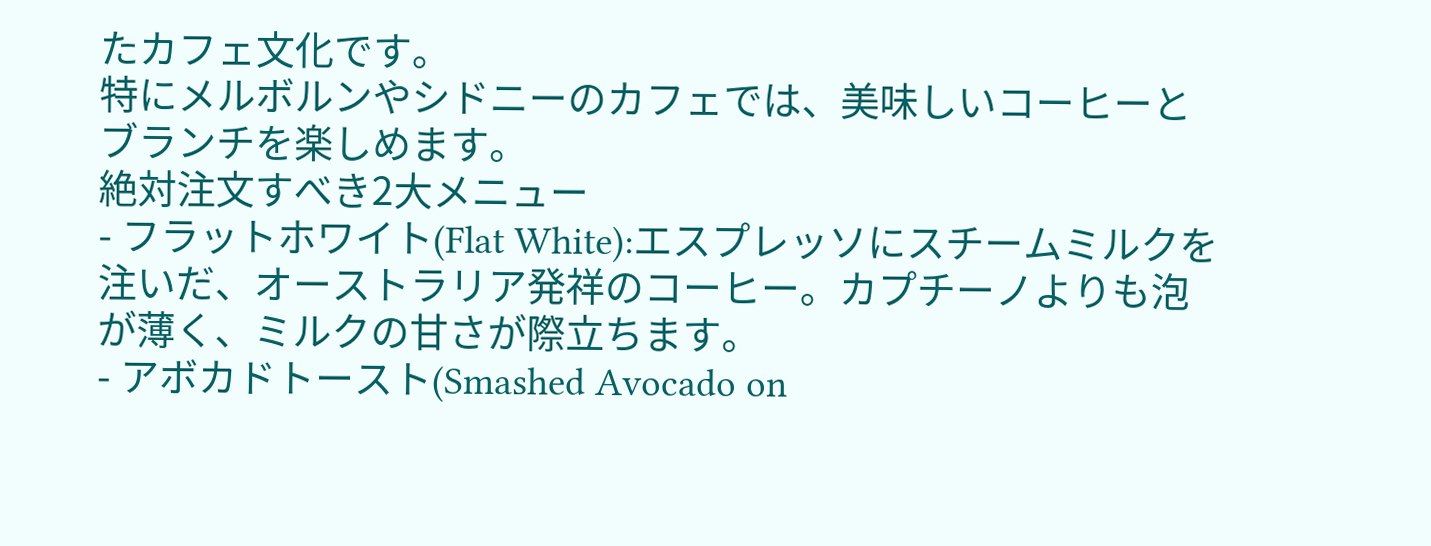たカフェ文化です。
特にメルボルンやシドニーのカフェでは、美味しいコーヒーとブランチを楽しめます。
絶対注文すべき2大メニュー
- フラットホワイト(Flat White):エスプレッソにスチームミルクを注いだ、オーストラリア発祥のコーヒー。カプチーノよりも泡が薄く、ミルクの甘さが際立ちます。
- アボカドトースト(Smashed Avocado on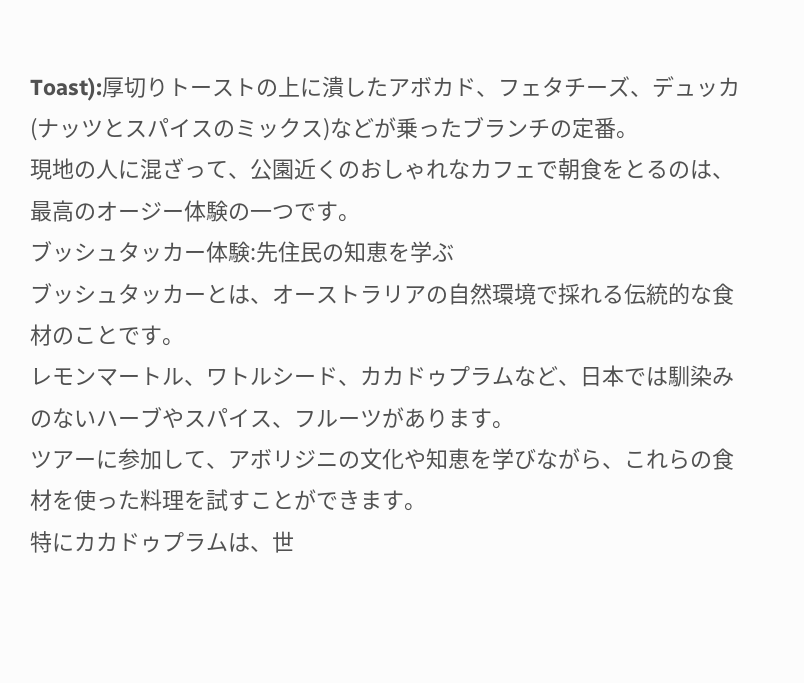Toast):厚切りトーストの上に潰したアボカド、フェタチーズ、デュッカ(ナッツとスパイスのミックス)などが乗ったブランチの定番。
現地の人に混ざって、公園近くのおしゃれなカフェで朝食をとるのは、最高のオージー体験の一つです。
ブッシュタッカー体験:先住民の知恵を学ぶ
ブッシュタッカーとは、オーストラリアの自然環境で採れる伝統的な食材のことです。
レモンマートル、ワトルシード、カカドゥプラムなど、日本では馴染みのないハーブやスパイス、フルーツがあります。
ツアーに参加して、アボリジニの文化や知恵を学びながら、これらの食材を使った料理を試すことができます。
特にカカドゥプラムは、世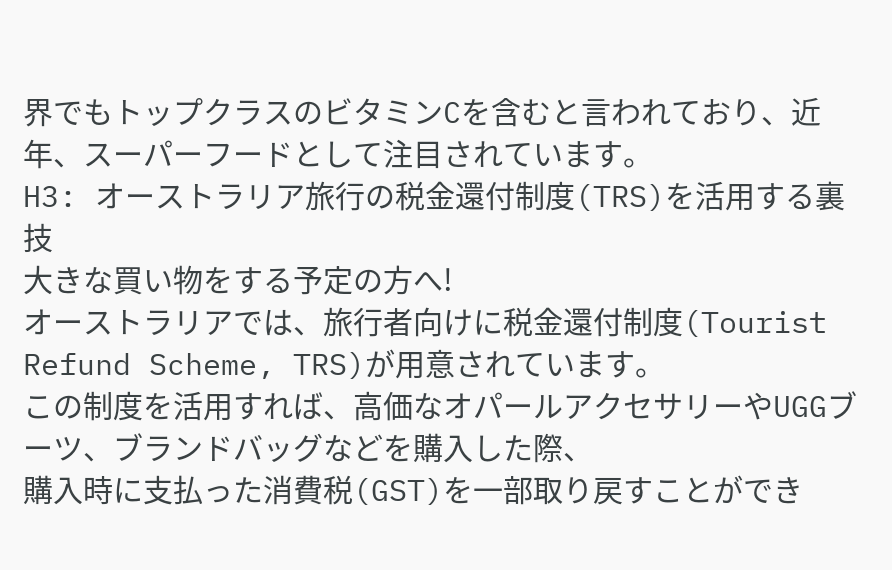界でもトップクラスのビタミンCを含むと言われており、近年、スーパーフードとして注目されています。
H3: オーストラリア旅行の税金還付制度(TRS)を活用する裏技
大きな買い物をする予定の方へ!
オーストラリアでは、旅行者向けに税金還付制度(Tourist Refund Scheme, TRS)が用意されています。
この制度を活用すれば、高価なオパールアクセサリーやUGGブーツ、ブランドバッグなどを購入した際、
購入時に支払った消費税(GST)を一部取り戻すことができ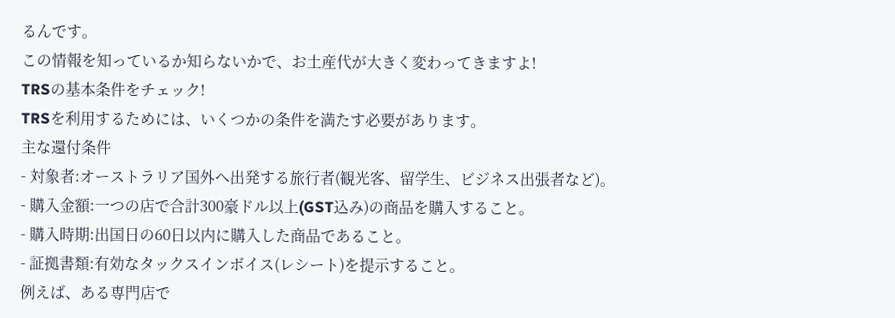るんです。
この情報を知っているか知らないかで、お土産代が大きく変わってきますよ!
TRSの基本条件をチェック!
TRSを利用するためには、いくつかの条件を満たす必要があります。
主な還付条件
- 対象者:オーストラリア国外へ出発する旅行者(観光客、留学生、ビジネス出張者など)。
- 購入金額:一つの店で合計300豪ドル以上(GST込み)の商品を購入すること。
- 購入時期:出国日の60日以内に購入した商品であること。
- 証拠書類:有効なタックスインボイス(レシート)を提示すること。
例えば、ある専門店で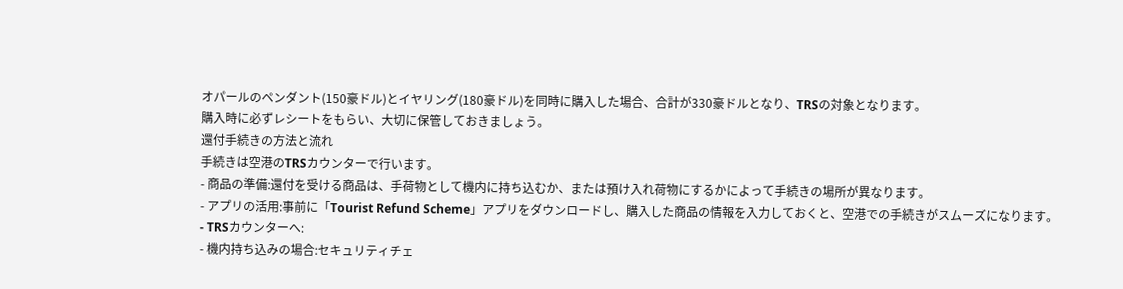オパールのペンダント(150豪ドル)とイヤリング(180豪ドル)を同時に購入した場合、合計が330豪ドルとなり、TRSの対象となります。
購入時に必ずレシートをもらい、大切に保管しておきましょう。
還付手続きの方法と流れ
手続きは空港のTRSカウンターで行います。
- 商品の準備:還付を受ける商品は、手荷物として機内に持ち込むか、または預け入れ荷物にするかによって手続きの場所が異なります。
- アプリの活用:事前に「Tourist Refund Scheme」アプリをダウンロードし、購入した商品の情報を入力しておくと、空港での手続きがスムーズになります。
- TRSカウンターへ:
- 機内持ち込みの場合:セキュリティチェ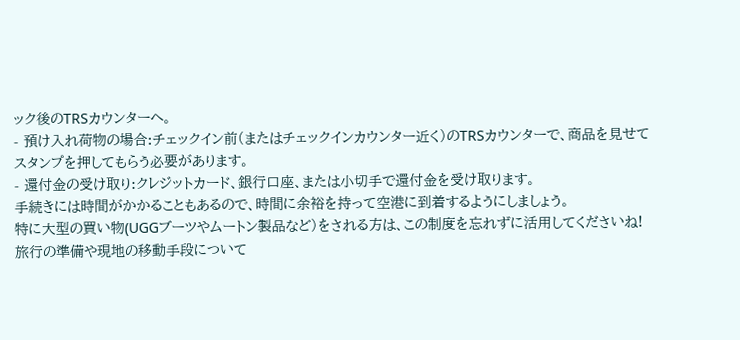ック後のTRSカウンターへ。
- 預け入れ荷物の場合:チェックイン前(またはチェックインカウンター近く)のTRSカウンターで、商品を見せてスタンプを押してもらう必要があります。
- 還付金の受け取り:クレジットカード、銀行口座、または小切手で還付金を受け取ります。
手続きには時間がかかることもあるので、時間に余裕を持って空港に到着するようにしましょう。
特に大型の買い物(UGGブーツやムートン製品など)をされる方は、この制度を忘れずに活用してくださいね!
旅行の準備や現地の移動手段について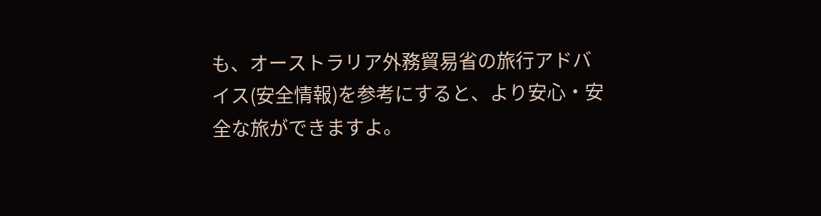も、オーストラリア外務貿易省の旅行アドバイス(安全情報)を参考にすると、より安心・安全な旅ができますよ。